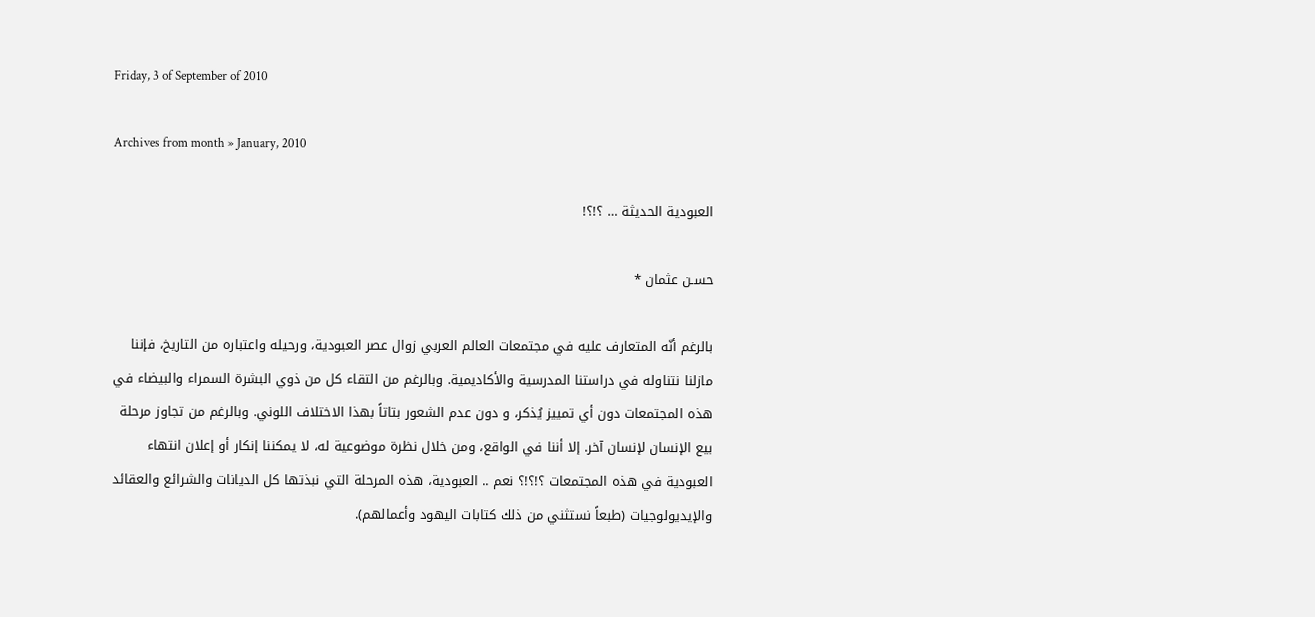Friday, 3 of September of 2010

Archives from month » January, 2010

العبودية الحديثة … ؟!؟!

حسـن عثمان *

بالرغم أنّه المتعارف عليه في مجتمعات العالم العربي زوال عصر العبودية، ورحيله واعتباره من التاريخ، فإننا مازلنا نتناوله في دراستنا المدرسية والأكاديمية. وبالرغم من التقاء كل من ذوي البشرة السمراء والبيضاء في هذه المجتمعات دون أي تمييز يُذكر، و دون عدم الشعور بتاتاً بهذا الاختلاف اللوني. وبالرغم من تجاوز مرحلة بيع الإنسان لإنسان آخر. إلا أننا في الواقع، ومن خلال نظرة موضوعية له، لا يمكننا إنكار أو إعلان انتهاء العبودية في هذه المجتمعات ؟!؟!؟ نعم .. العبودية، هذه المرحلة التي نبذتها كل الديانات والشرائع والعقائد والإيديولوجيات (طبعاً نستثني من ذلك كتابات اليهود وأعمالهم).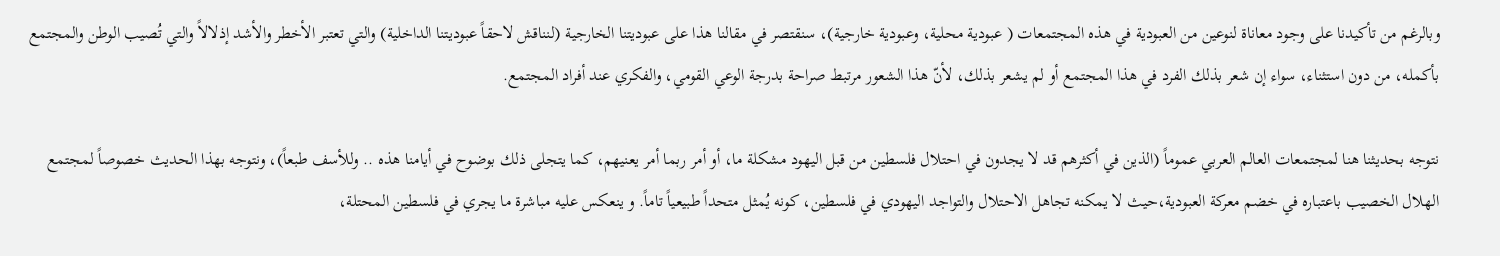وبالرغم من تأكيدنا على وجود معاناة لنوعين من العبودية في هذه المجتمعات ( عبودية محلية، وعبودية خارجية)، سنقتصر في مقالنا هذا على عبوديتنا الخارجية (لنناقش لاحقاً عبوديتنا الداخلية) والتي تعتبر الأخطر والأشد إذلالاً والتي تُصيب الوطن والمجتمع بأكمله، من دون استثناء، سواء إن شعر بذلك الفرد في هذا المجتمع أو لم يشعر بذلك، لأنّ هذا الشعور مرتبط صراحة بدرجة الوعي القومي، والفكري عند أفراد المجتمع.

نتوجه بحديثنا هنا لمجتمعات العالم العربي عموماً (الذين في أكثرهم قد لا يجدون في احتلال فلسطين من قبل اليهود مشكلة ما، أو أمر ربما أمر يعنيهم، كما يتجلى ذلك بوضوح في أيامنا هذه .. وللأسف طبعاً)، ونتوجه بهذا الحديث خصوصاً لمجتمع الهلال الخصيب باعتباره في خضم معركة العبودية،حيث لا يمكنه تجاهل الاحتلال والتواجد اليهودي في فلسطين، كونه يُمثل متحداً طبيعياً تاماً. و ينعكس عليه مباشرة ما يجري في فلسطين المحتلة،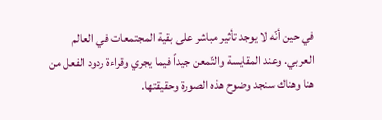في حين أنّه لا يوجد تأثير مباشر على بقية المجتمعات في العالم العربي. وعند المقايسة والتّمعن جيداً فيما يجري وقراءة ردود الفعل من هنا وهناك سنجد وضوح هذه الصورة وحقيقتها.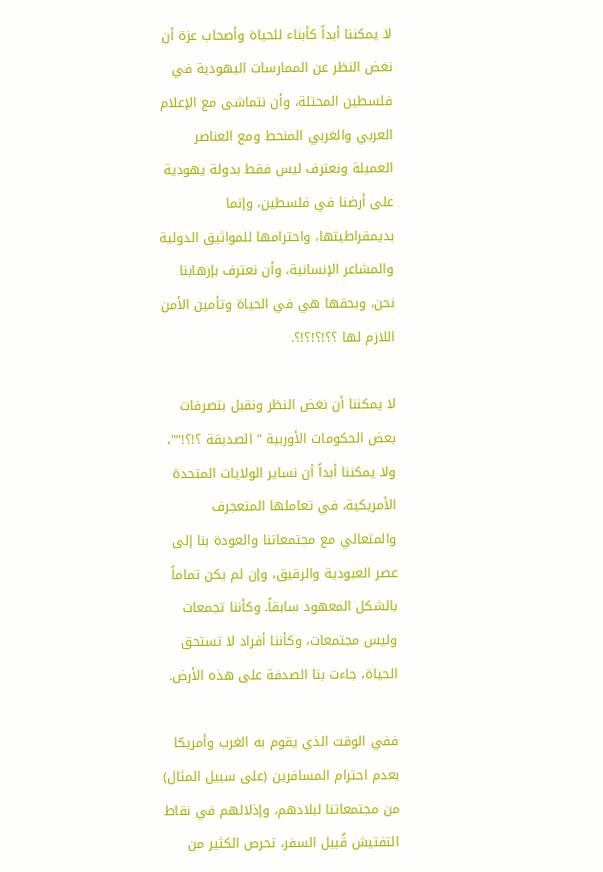لا يمكننا أبداً كأبناء للحياة وأصحاب عزة أن نغض النظر عن الممارسات اليهودية في فلسطين المحتلة، وأن نتماشى مع الإعلام العربي والغربي المنحط ومع العناصر العميلة ونعترف ليس فقط بدولة يهودية على أرضنا في فلسطين، وإنما بديمقراطيتها، واحترامها للمواثيق الدولية والمشاعر الإنسانية، وأن نعترف بإرهابنا نحن، وبحقها هي في الحياة وتأمين الأمن اللازم لها ؟؟!؟!؟!؟.

لا يمكننا أن نغض النظر ونقبل بتصرفات بعض الحكومات الأوربية ” الصديقة ؟!؟!”"، ولا يمكننا أبداً أن نساير الولايات المتحدة الأمريكية، في تعاملها المتعجرف والمتعالي مع مجتمعاتنا والعودة بنا إلى عصر العبودية والرقيق، وإن لم يكن تماماً بالشكل المعهود سابقاً. وكأننا تجمعات وليس مجتمعات، وكأننا أفراد لا تستحق الحياة، جاءت بنا الصدفة على هذه الأرض.

ففي الوقت الذي يقوم به الغرب وأمريكا بعدم احترام المسافرين (على سبيل المثال) من مجتمعاتنا لبلادهم، وإذلالهم في نقاط التفتيش قُبيل السفر، تحرص الكثير من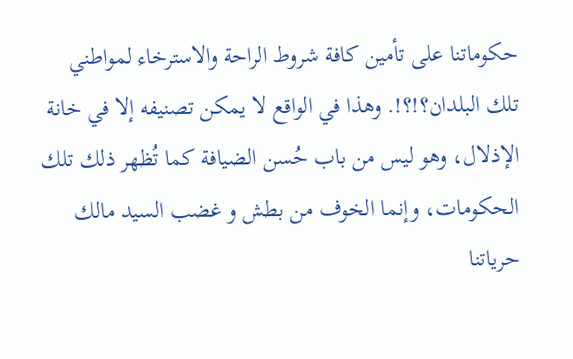حكوماتنا على تأمين كافة شروط الراحة والاسترخاء لمواطني تلك البلدان؟!؟!. وهذا في الواقع لا يمكن تصنيفه إلا في خانة الإذلال، وهو ليس من باب حُسن الضيافة كما تُظهر ذلك تلك الحكومات، وإنما الخوف من بطش و غضب السيد مالك حرياتنا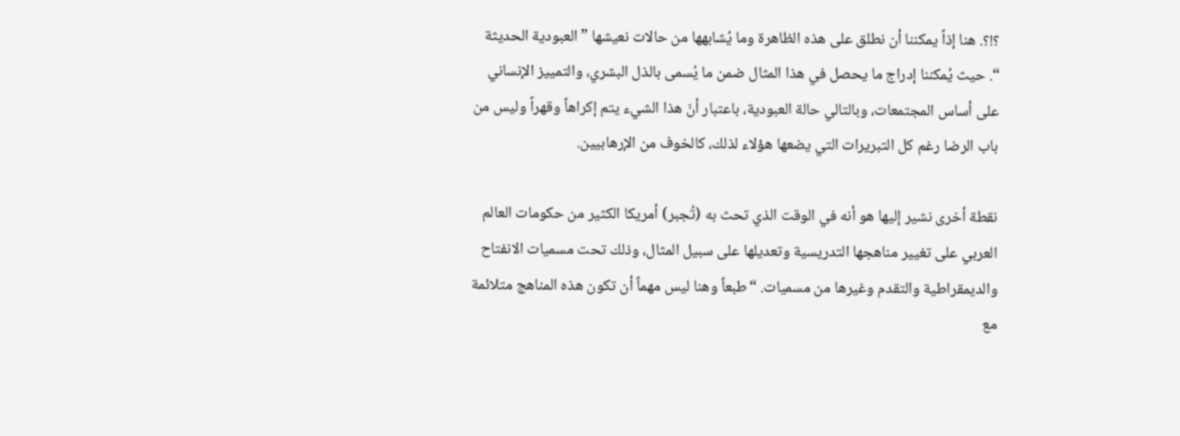؟!؟. هنا إذاً يمكننا أن نطلق على هذه الظاهرة وما يُشابهها من حالات نعيشها ” العبودية الحديثة “. حيث يُمكننا إدراج ما يحصل في هذا المثال ضمن ما يُسمى بالذل البشري، والتمييز الإنساني على أساس المجتمعات، وبالتالي حالة العبودية، باعتبار أنّ هذا الشيء يتم إكراهاً وقهراً وليس من باب الرضا رغم كل التبريرات التي يضعها هؤلاء لذلك، كالخوف من الإرهابيين.

نقطة أخرى نشير إليها هو أنه في الوقت الذي تحث به (تُجبر) أمريكا الكثير من حكومات العالم العربي على تغيير مناهجها التدريسية وتعديلها على سبيل المثال، وذلك تحت مسميات الانفتاح والديمقراطية والتقدم وغيرها من مسميات. “طبعاً وهنا ليس مهماً أن تكون هذه المناهج متلائمة مع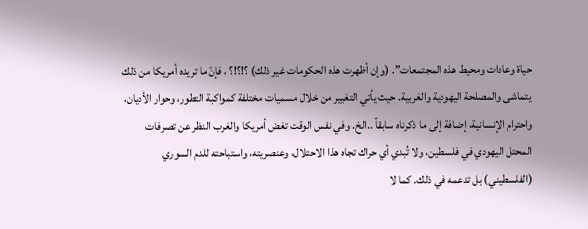حياة وعادات ومحيط هذه المجتمعات”. (وإن أظهرت هذه الحكومات غير ذلك) ؟!؟!؟ ، فإنّ ما تريده أمريكا من ذلك يتماشى والمصلحة اليهودية والغربية. حيث يأتي التغيير من خلال مسميات مختلفة كمواكبة التطور، وحوار الأديان، واحترام الإنسانية، إضافة إلى ما ذكرناه سابقاً ..الخ. وفي نفس الوقت تغض أمريكا والغرب النظر عن تصرفات المحتل اليهودي في فلسطين، ولا تُبدي أي حراك تجاه هذا الاحتلال، وعنصريته، واستباحته للدم السوري (الفلسطيني) بل تدعمه في ذلك. كما لا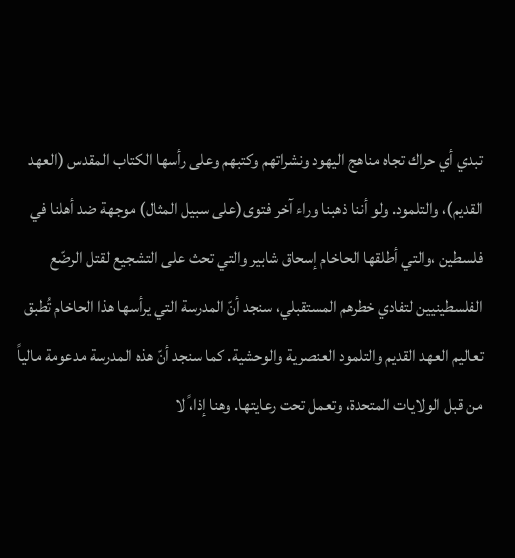تبدي أي حراك تجاه مناهج اليهود ونشراتهم وكتبهم وعلى رأسها الكتاب المقدس (العهد القديم)، والتلمود. ولو أننا ذهبنا وراء آخر فتوى(على سبيل المثال) موجهة ضد أهلنا في فلسطين ،والتي أطلقها الحاخام إسحاق شابير والتي تحث على التشجيع لقتل الرضّع الفلسطينيين لتفادي خطرهم المستقبلي، سنجد أنّ المدرسة التي يرأسها هذا الحاخام تُطبق تعاليم العهد القديم والتلمود العنصرية والوحشية. كما سنجد أنّ هذه المدرسة مدعومة مالياً من قبل الولايات المتحدة، وتعمل تحت رعايتها. وهنا إذا،ً لا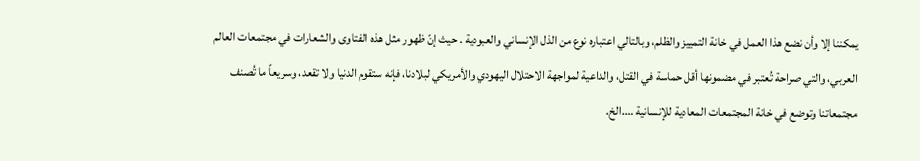يمكننا إلا وأن نضع هذا العمل في خانة التمييز والظلم، وبالتالي اعتباره نوع من الذل الإنساني والعبودية . حيث إنّ ظهور مثل هذه الفتاوى والشعارات في مجتمعات العالم العربي، والتي صراحة تُعتبر في مضمونها أقل حماسة في القتل، والداعية لمواجهة الاحتلال اليهودي والأمريكي لبلادنا، فإنه ستقوم الدنيا ولا تقعد، وسريعاً ما تُصنف مجتمعاتنا وتوضع في خانة المجتمعات المعادية للإنسانية ….الخ.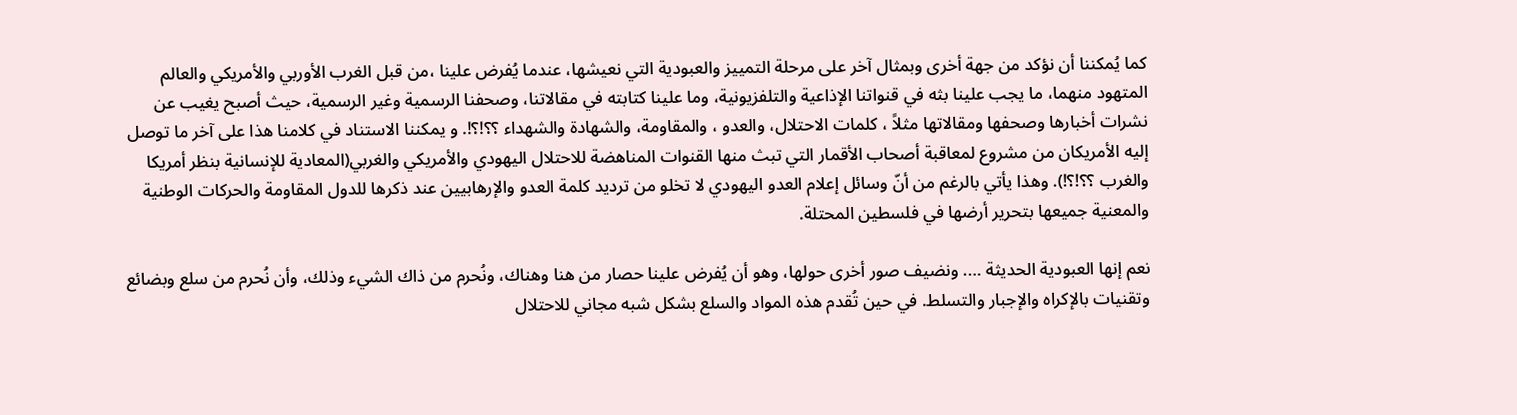كما يُمكننا أن نؤكد من جهة أخرى وبمثال آخر على مرحلة التمييز والعبودية التي نعيشها، عندما يُفرض علينا ،من قبل الغرب الأوربي والأمريكي والعالم المتهود منهما، ما يجب علينا بثه في قنواتنا الإذاعية والتلفزيونية، وما علينا كتابته في مقالاتنا، وصحفنا الرسمية وغير الرسمية، حيث أصبح يغيب عن نشرات أخبارها وصحفها ومقالاتها مثلاً ، كلمات الاحتلال، والعدو ، والمقاومة، والشهادة والشهداء ؟؟!؟!. و يمكننا الاستناد في كلامنا هذا على آخر ما توصل إليه الأمريكان من مشروع لمعاقبة أصحاب الأقمار التي تبث منها القنوات المناهضة للاحتلال اليهودي والأمريكي والغربي(المعادية للإنسانية بنظر أمريكا والغرب ؟؟!؟!). وهذا يأتي بالرغم من أنّ وسائل إعلام العدو اليهودي لا تخلو من ترديد كلمة العدو والإرهابيين عند ذكرها للدول المقاومة والحركات الوطنية والمعنية جميعها بتحرير أرضها في فلسطين المحتلة.

نعم إنها العبودية الحديثة …. ونضيف صور أخرى حولها، وهو أن يُفرض علينا حصار من هنا وهناك، ونُحرم من ذاك الشيء وذلك، وأن نُحرم من سلع وبضائع وتقنيات بالإكراه والإجبار والتسلط. في حين تُقدم هذه المواد والسلع بشكل شبه مجاني للاحتلال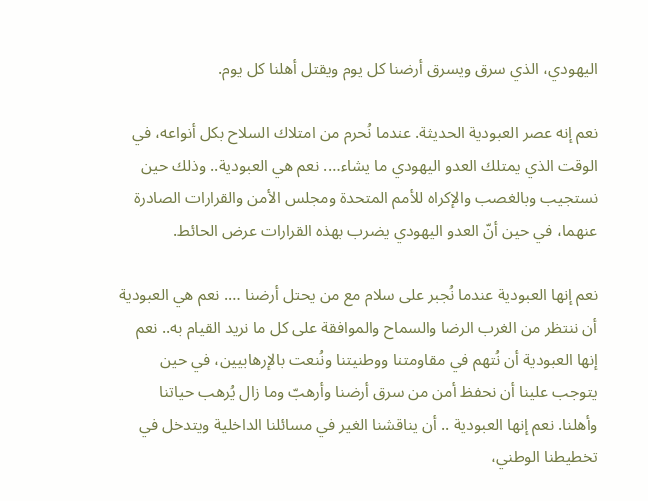اليهودي، الذي سرق ويسرق أرضنا كل يوم ويقتل أهلنا كل يوم.

نعم إنه عصر العبودية الحديثة. عندما نُحرم من امتلاك السلاح بكل أنواعه، في الوقت الذي يمتلك العدو اليهودي ما يشاء…. نعم هي العبودية.. وذلك حين نستجيب وبالغصب والإكراه للأمم المتحدة ومجلس الأمن والقرارات الصادرة عنهما، في حين أنّ العدو اليهودي يضرب بهذه القرارات عرض الحائط.

نعم إنها العبودية عندما نُجبر على سلام مع من يحتل أرضنا …. نعم هي العبودية أن ننتظر من الغرب الرضا والسماح والموافقة على كل ما نريد القيام به.. نعم إنها العبودية أن نُتهم في مقاومتنا ووطنيتنا ونُنعت بالإرهابيين، في حين يتوجب علينا أن نحفظ أمن من سرق أرضنا وأرهبّ وما زال يُرهب حياتنا وأهلنا. نعم إنها العبودية .. أن يناقشنا الغير في مسائلنا الداخلية ويتدخل في تخطيطنا الوطني،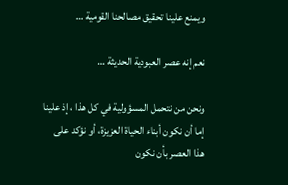ويمنع علينا تحقيق مصالحنا القومية …

نعم إنه عصر العبودية الحديثة …

ونحن من نتحمل المسؤولية في كل هذا ، إذ علينا إما أن نكون أبناء الحياة العزيزة، أو نؤكد على هذا العصر بأن نكون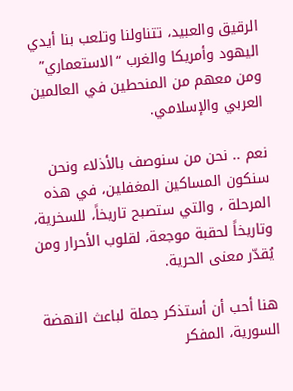الرقيق والعبيد، تتناولنا وتلعب بنا أيدي اليهود وأمريكا والغرب “الاستعماري” ومن معهم من المنحطين في العالمين العربي والإسلامي.

نعم .. نحن من سنوصف بالأذلاء ونحن سنكون المساكين المغفلين، في هذه المرحلة ، والتي ستصبح تاريخاً، للسخرية، وتاريخاً لحقبة موجعة، لقلوب الأحرار ومن يُقدّر معنى الحرية.

هنا أحب أن أستذكر جملة لباعث النهضة السورية، المفكر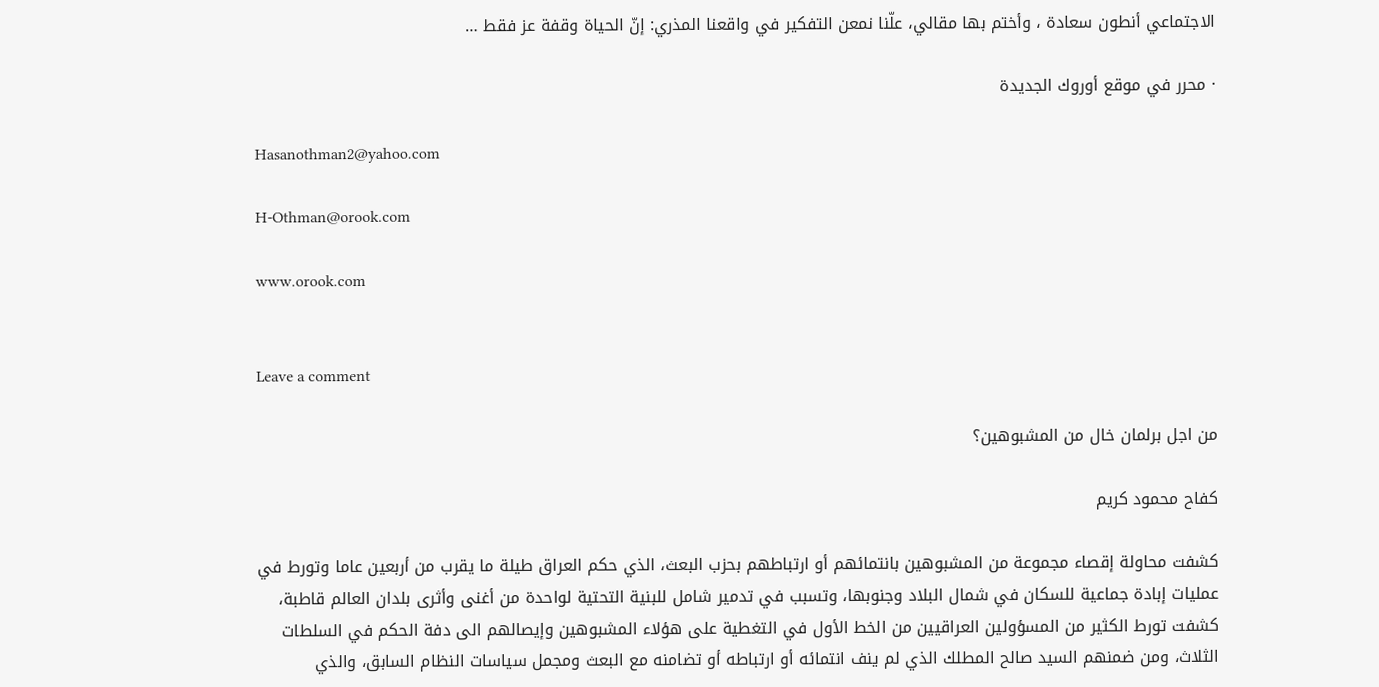الاجتماعي أنطون سعادة ، وأختم بها مقالي، علّنا نمعن التفكير في واقعنا المذري: إنّ الحياة وقفة عز فقط …

· محرر في موقع أوروك الجديدة

Hasanothman2@yahoo.com

H-Othman@orook.com

www.orook.com


Leave a comment

من اجل برلمان خال من المشبوهين؟

كفاح محمود كريم

كشفت محاولة إقصاء مجموعة من المشبوهين بانتمائهم أو ارتباطهم بحزب البعث، الذي حكم العراق طيلة ما يقرب من أربعين عاما وتورط في عمليات إبادة جماعية للسكان في شمال البلاد وجنوبها، وتسبب في تدمير شامل للبنية التحتية لواحدة من أغنى وأثرى بلدان العالم قاطبة، كشفت تورط الكثير من المسؤولين العراقيين من الخط الأول في التغطية على هؤلاء المشبوهين وإيصالهم الى دفة الحكم في السلطات الثلاث، ومن ضمنهم السيد صالح المطلك الذي لم ينف انتمائه أو ارتباطه أو تضامنه مع البعث ومجمل سياسات النظام السابق، والذي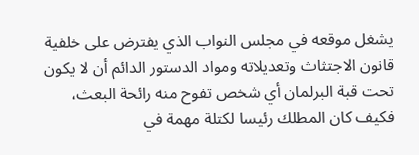يشغل موقعه في مجلس النواب الذي يفترض على خلفية قانون الاجتثاث وتعديلاته ومواد الدستور الدائم أن لا يكون تحت قبة البرلمان أي شخص تفوح منه رائحة البعث، فكيف كان المطلك رئيسا لكتلة مهمة في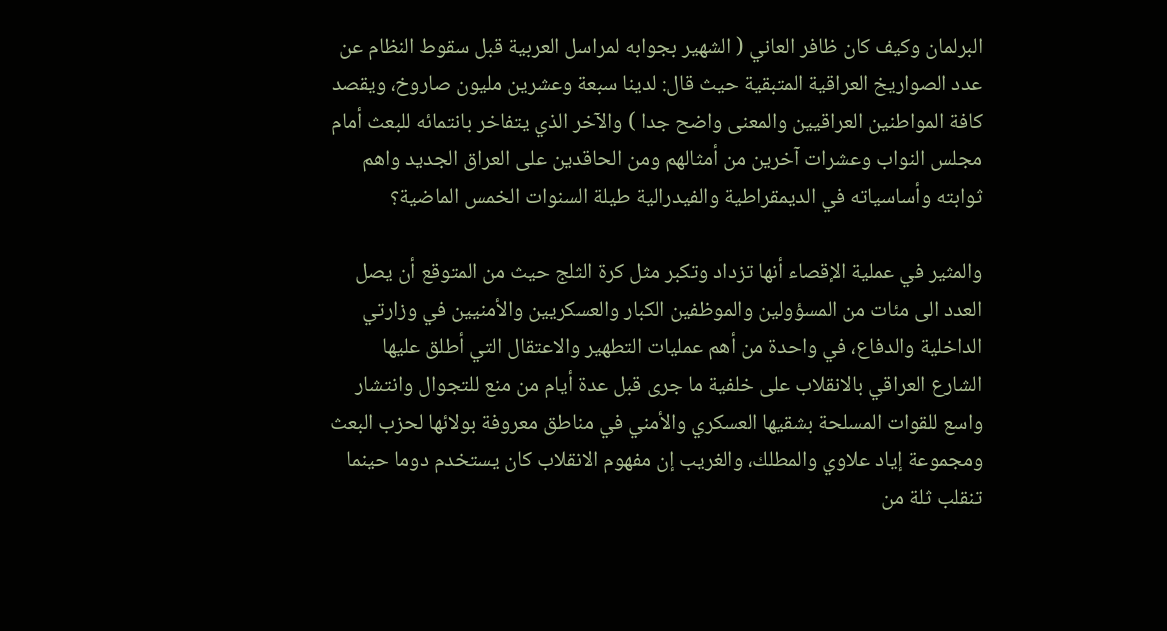البرلمان وكيف كان ظافر العاني ( الشهير بجوابه لمراسل العربية قبل سقوط النظام عن عدد الصواريخ العراقية المتبقية حيث قال: لدينا سبعة وعشرين مليون صاروخ، ويقصد كافة المواطنين العراقيين والمعنى واضح جدا ) والآخر الذي يتفاخر بانتمائه للبعث أمام مجلس النواب وعشرات آخرين من أمثالهم ومن الحاقدين على العراق الجديد واهم ثوابته وأساسياته في الديمقراطية والفيدرالية طيلة السنوات الخمس الماضية؟

والمثير في عملية الإقصاء أنها تزداد وتكبر مثل كرة الثلج حيث من المتوقع أن يصل العدد الى مئات من المسؤولين والموظفين الكبار والعسكريين والأمنيين في وزارتي الداخلية والدفاع، في واحدة من أهم عمليات التطهير والاعتقال التي أطلق عليها الشارع العراقي بالانقلاب على خلفية ما جرى قبل عدة أيام من منع للتجوال وانتشار واسع للقوات المسلحة بشقيها العسكري والأمني في مناطق معروفة بولائها لحزب البعث ومجموعة إياد علاوي والمطلك، والغريب إن مفهوم الانقلاب كان يستخدم دوما حينما تنقلب ثلة من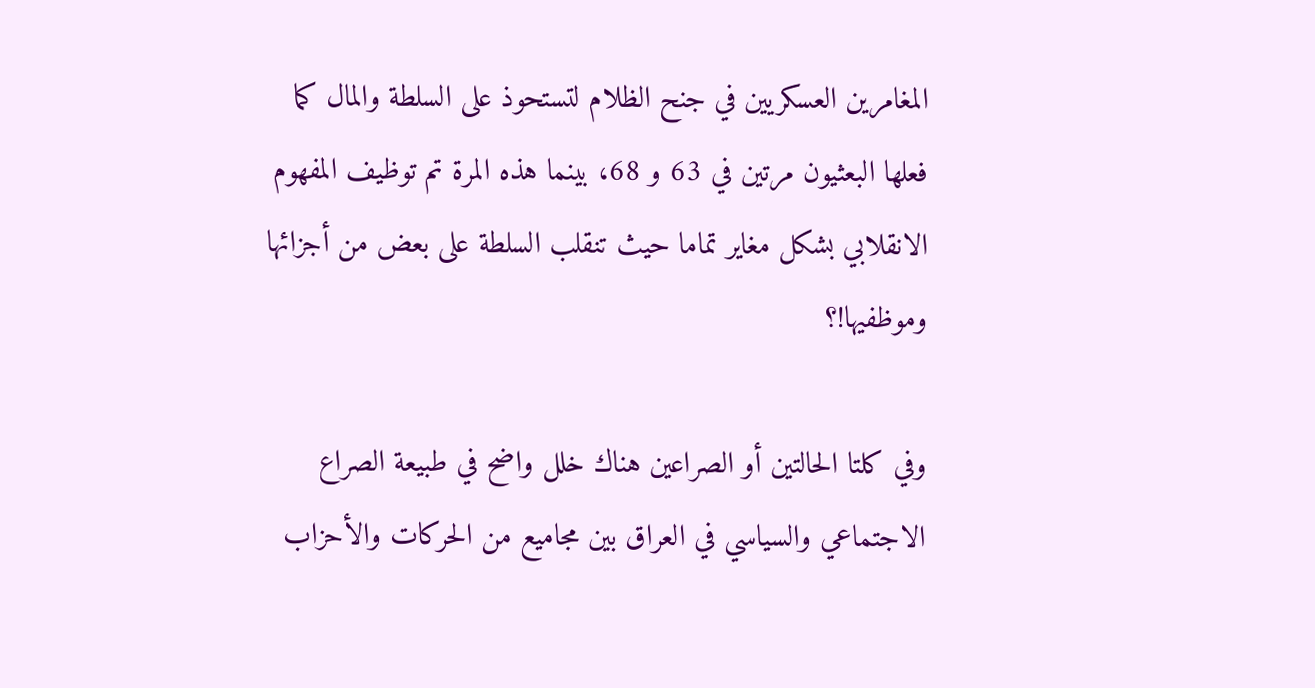المغامرين العسكريين في جنح الظلام لتستحوذ على السلطة والمال كما فعلها البعثيون مرتين في 63 و 68، بينما هذه المرة تم توظيف المفهوم الانقلابي بشكل مغاير تماما حيث تنقلب السلطة على بعض من أجزائها وموظفيها!؟

وفي كلتا الحالتين أو الصراعين هناك خلل واضح في طبيعة الصراع الاجتماعي والسياسي في العراق بين مجاميع من الحركات والأحزاب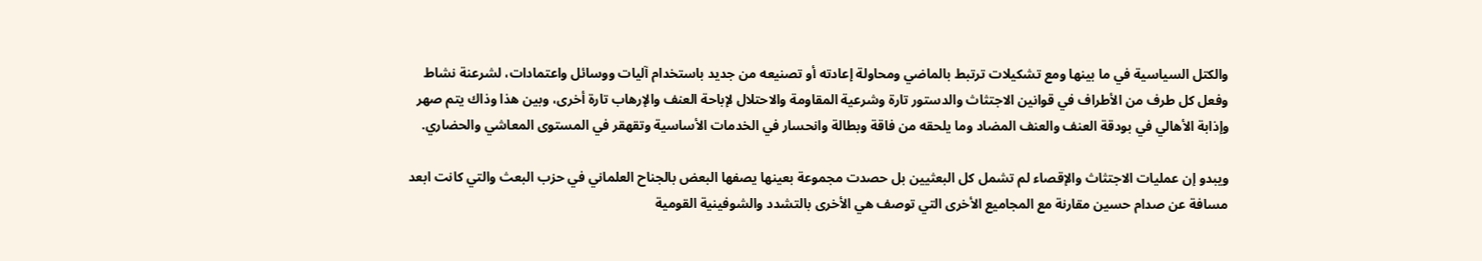والكتل السياسية في ما بينها ومع تشكيلات ترتبط بالماضي ومحاولة إعادته أو تصنيعه من جديد باستخدام آليات ووسائل واعتمادات، لشرعنة نشاط وفعل كل طرف من الأطراف في قوانين الاجتثاث والدستور تارة وشرعية المقاومة والاحتلال لإباحة العنف والإرهاب تارة أخرى، وبين هذا وذاك يتم صهر وإذابة الأهالي في بودقة العنف والعنف المضاد وما يلحقه من فاقة وبطالة وانحسار في الخدمات الأساسية وتقهقر في المستوى المعاشي والحضاري.

ويبدو إن عمليات الاجتثاث والإقصاء لم تشمل كل البعثيين بل حصدت مجموعة بعينها يصفها البعض بالجناح العلماني في حزب البعث والتي كانت ابعد مسافة عن صدام حسين مقارنة مع المجاميع الأخرى التي توصف هي الأخرى بالتشدد والشوفينية القومية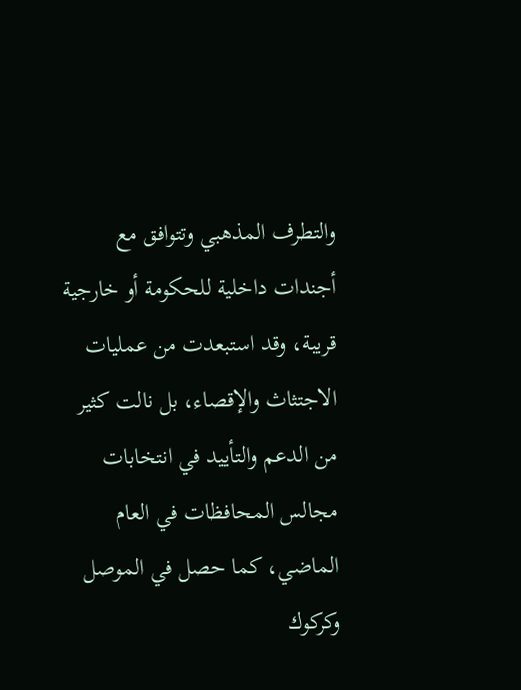والتطرف المذهبي وتتوافق مع أجندات داخلية للحكومة أو خارجية قريبة، وقد استبعدت من عمليات الاجتثاث والإقصاء، بل نالت كثير من الدعم والتأييد في انتخابات مجالس المحافظات في العام الماضي، كما حصل في الموصل وكركوك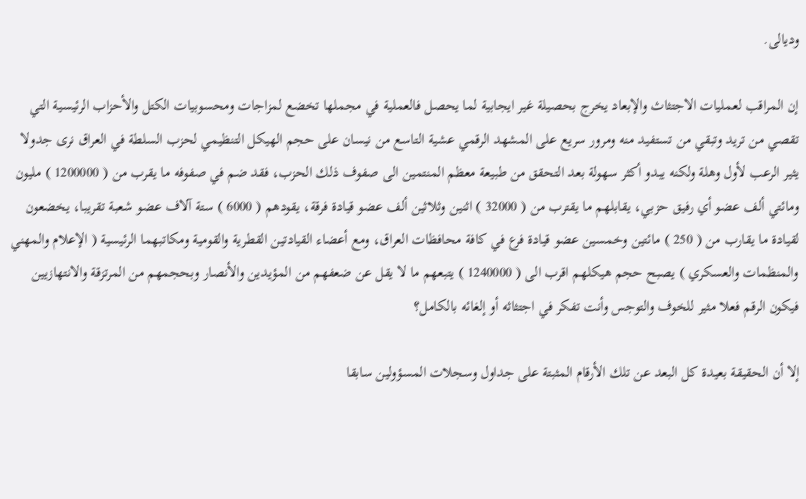وديالى.

إن المراقب لعمليات الاجتثاث والإبعاد يخرج بحصيلة غير ايجابية لما يحصل فالعملية في مجملها تخضع لمزاجات ومحسوبيات الكتل والأحزاب الرئيسية التي تقصي من تريد وتبقي من تستفيد منه ومرور سريع على المشهد الرقمي عشية التاسع من نيسان على حجم الهيكل التنظيمي لحزب السلطة في العراق نرى جدولا يثير الرعب لأول وهلة ولكنه يبدو أكثر سهولة بعد التحقق من طبيعة معظم المنتمين الى صفوف ذلك الحزب، فقد ضم في صفوفه ما يقرب من ( 1200000 ) مليون ومائتي ألف عضو أي رفيق حزبي، يقابلهم ما يقترب من ( 32000 ) اثنين وثلاثين ألف عضو قيادة فرقة، يقودهم ( 6000 ) ستة آلاف عضو شعبة تقريبا، يخضعون لقيادة ما يقارب من ( 250 ) مائتين وخمسين عضو قيادة فرع في كافة محافظات العراق، ومع أعضاء القيادتين القطرية والقومية ومكاتبهما الرئيسية ( الإعلام والمهني والمنظمات والعسكري ) يصبح حجم هيكلهم اقرب الى ( 1240000 ) يتبعهم ما لا يقل عن ضعفهم من المؤيدين والأنصار وبحجمهم من المرتزقة والانتهازيين فيكون الرقم فعلا مثير للخوف والتوجس وأنت تفكر في اجتثاثه أو إلغائه بالكامل؟

إلا أن الحقيقة بعيدة كل البعد عن تلك الأرقام المثبتة على جداول وسجلات المسؤولين سابقا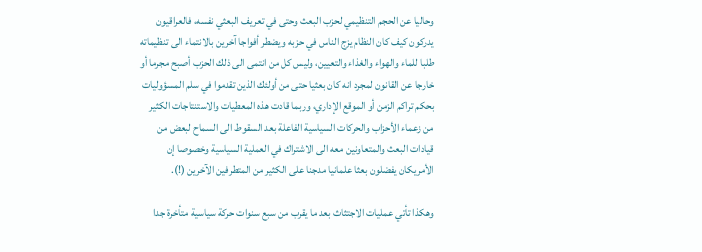وحاليا عن الحجم التنظيمي لحزب البعث وحتى في تعريف البعثي نفسه، فالعراقيون يدركون كيف كان النظام يزج الناس في حزبه ويضطر أفواجا آخرين بالانتماء الى تنظيماته طلبا للماء والهواء والغذاء والتعيين، وليس كل من انتمى الى ذلك الحزب أصبح مجرما أو خارجا عن القانون لمجرد انه كان بعثيا حتى من أولئك الذين تقدموا في سلم المسؤوليات بحكم تراكم الزمن أو الموقع الإداري، وربما قادت هذه المعطيات والاستنتاجات الكثير من زعماء الأحزاب والحركات السياسية الفاعلة بعد السقوط الى السماح لبعض من قيادات البعث والمتعاونين معه الى الاشتراك في العملية السياسية وخصوصا إن الأمريكان يفضلون بعثا علمانيا مدجنا على الكثير من المتطرفين الآخرين (!).

وهكذا تأتي عمليات الاجتثاث بعد ما يقرب من سبع سنوات حركة سياسية متأخرة جدا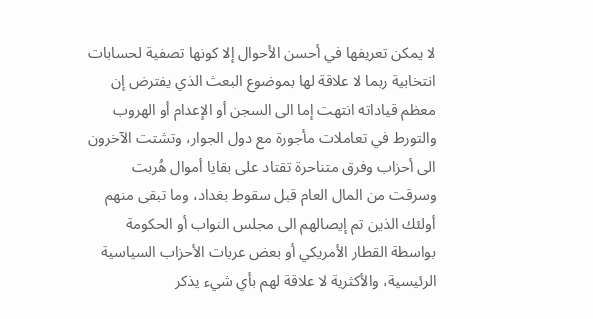لا يمكن تعريفها في أحسن الأحوال إلا كونها تصفية لحسابات انتخابية ربما لا علاقة لها بموضوع البعث الذي يفترض إن معظم قياداته انتهت إما الى السجن أو الإعدام أو الهروب والتورط في تعاملات مأجورة مع دول الجوار، وتشتت الآخرون الى أحزاب وفرق متناحرة تقتاد على بقايا أموال هُربت وسرقت من المال العام قبل سقوط بغداد، وما تبقى منهم أولئك الذين تم إيصالهم الى مجلس النواب أو الحكومة بواسطة القطار الأمريكي أو بعض عربات الأحزاب السياسية الرئيسية، والأكثرية لا علاقة لهم بأي شيء يذكر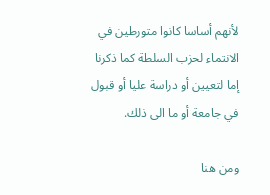لأنهم أساسا كانوا متورطين في الانتماء لحزب السلطة كما ذكرنا إما لتعيين أو دراسة عليا أو قبول في جامعة أو ما الى ذلك.

ومن هنا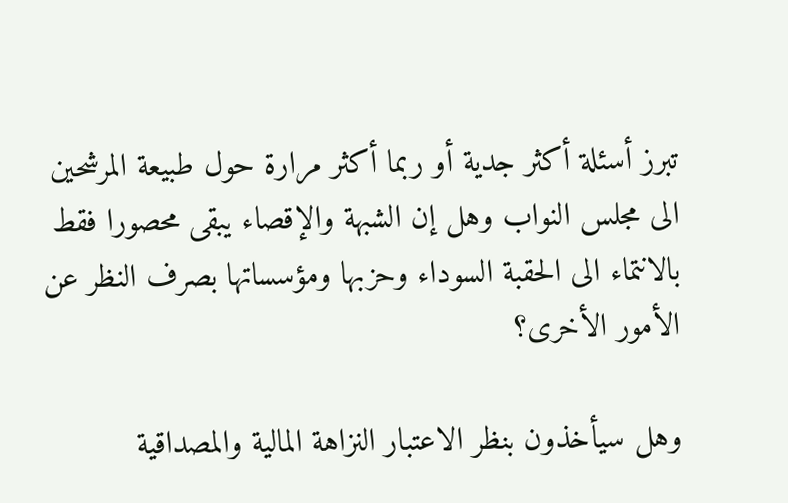تبرز أسئلة أكثر جدية أو ربما أكثر مرارة حول طبيعة المرشحين الى مجلس النواب وهل إن الشبهة والإقصاء يبقى محصورا فقط بالانتماء الى الحقبة السوداء وحزبها ومؤسساتها بصرف النظر عن الأمور الأخرى؟

وهل سيأخذون بنظر الاعتبار النزاهة المالية والمصداقية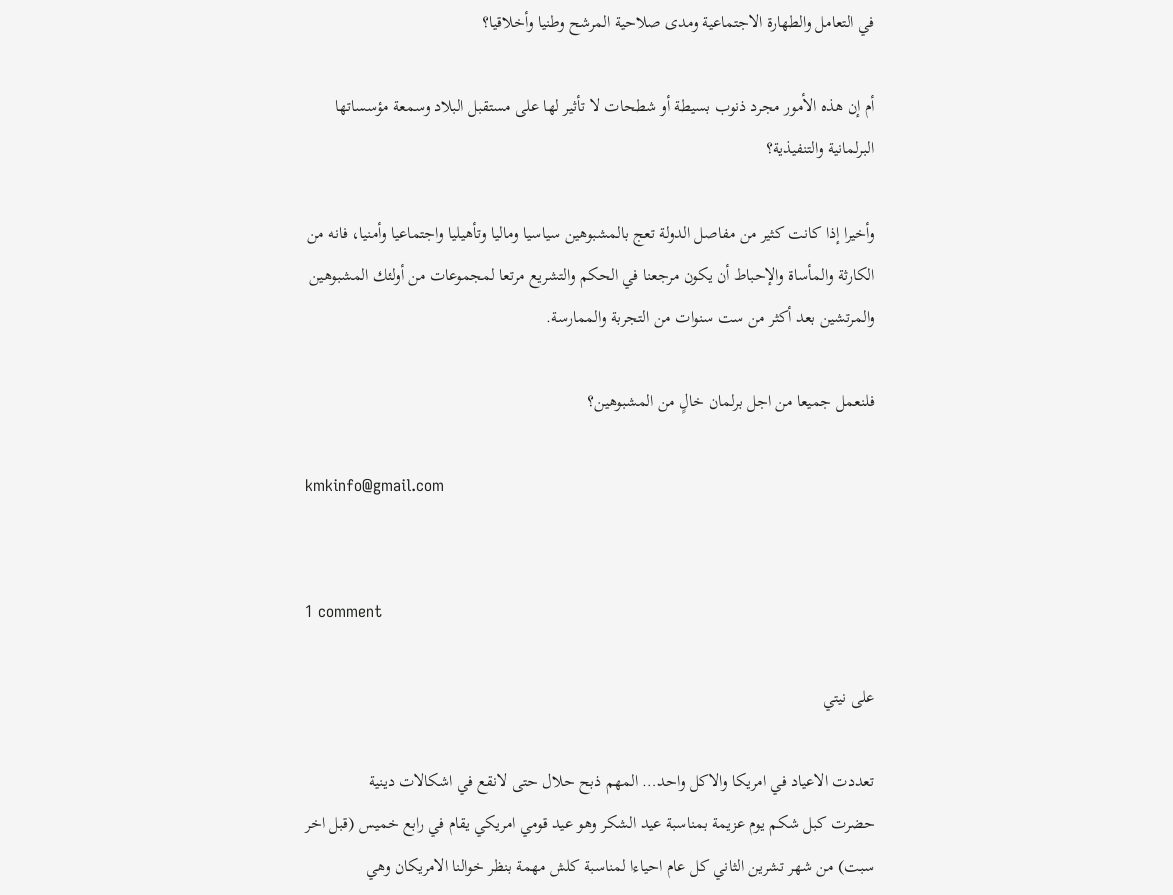في التعامل والطهارة الاجتماعية ومدى صلاحية المرشح وطنيا وأخلاقيا؟

أم إن هذه الأمور مجرد ذنوب بسيطة أو شطحات لا تأثير لها على مستقبل البلاد وسمعة مؤسساتها البرلمانية والتنفيذية؟

وأخيرا إذا كانت كثير من مفاصل الدولة تعج بالمشبوهين سياسيا وماليا وتأهيليا واجتماعيا وأمنيا، فانه من الكارثة والمأساة والإحباط أن يكون مرجعنا في الحكم والتشريع مرتعا لمجموعات من أولئك المشبوهين والمرتشين بعد أكثر من ست سنوات من التجربة والممارسة.

فلنعمل جميعا من اجل برلمان خالٍ من المشبوهين؟

kmkinfo@gmail.com


1 comment

على نيتي

تعددت الاعياد في امريكا والاكل واحد… المهم ذبح حلال حتى لانقع في اشكالات دينية
حضرت كبل شكم يوم عزيمة بمناسبة عيد الشكر وهو عيد قومي امريكي يقام في رابع خميس (قبل اخر سبت) من شهر تشرين الثاني كل عام احياءا لمناسبة كلش مهمة بنظر خوالنا الامريكان وهي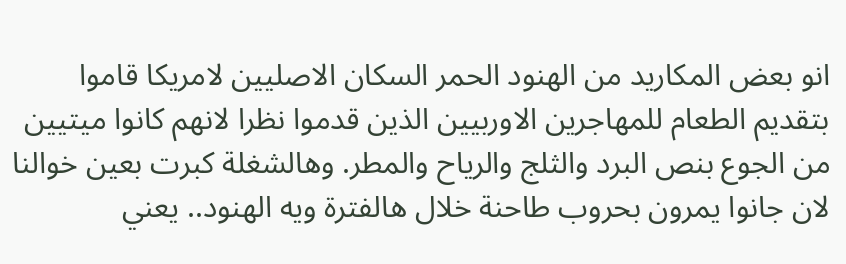انو بعض المكاريد من الهنود الحمر السكان الاصليين لامريكا قاموا بتقديم الطعام للمهاجرين الاوربيين الذين قدموا نظرا لانهم كانوا ميتيين من الجوع بنص البرد والثلج والرياح والمطر. وهالشغلة كبرت بعين خوالنا لان جانوا يمرون بحروب طاحنة خلال هالفترة ويه الهنود.. يعني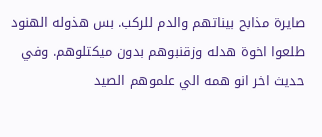صايرة مذابح بيناتهم والدم للركب. بس هذوله الهنود طلعوا اخوة هدله وزقنبوهم بدون ميكتلوهم. وفي حديث اخر انو همه الي علموهم الصيد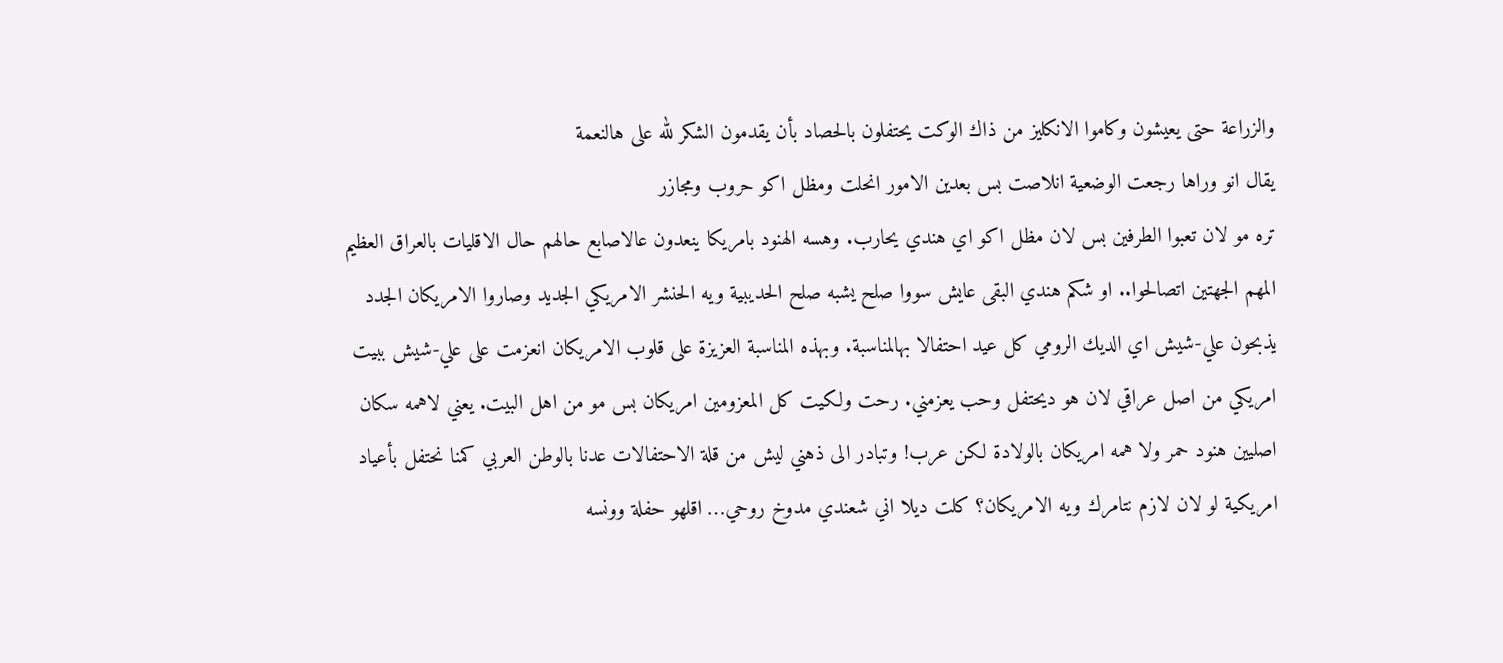والزراعة حتى يعيشون وكاموا الانكليز من ذاك الوكت يحتفلون بالحصاد بأن يقدمون الشكر لله على هالنعمة
يقال انو وراها رجعت الوضعية انلاصت بس بعدين الامور انحلت ومظل اكو حروب ومجازر
تره مو لان تعبوا الطرفين بس لان مظل اكو اي هندي يحارب. وهسه الهنود بامريكا ينعدون عالاصابع حالهم حال الاقليات بالعراق العظيم
المهم الجهتين اتصالحوا.. او شكم هندي البقى عايش سووا صلح يشبه صلح الحديبية ويه الحنشر الامريكي الجديد وصاروا الامريكان الجدد يذبحون علي-شيش اي الديك الرومي كل عيد احتفالا بهالمناسبة. وبهذه المناسبة العزيزة على قلوب الامريكان انعزمت على علي-شيش ببيت امريكي من اصل عراقي لان هو ديحتفل وحب يعزمني. رحت ولكيت كل المعزومين امريكان بس مو من اهل البيت. يعني لاهمه سكان اصليين هنود حمر ولا همه امريكان بالولادة لكن عرب! وتبادر الى ذهني ليش من قلة الاحتفالات عدنا بالوطن العربي كمنا نحتفل بأعياد امريكية لو لان لازم نتامرك ويه الامريكان؟ كلت ديلا اني شعندي مدوخ روحي… اقلهو حفلة وونسه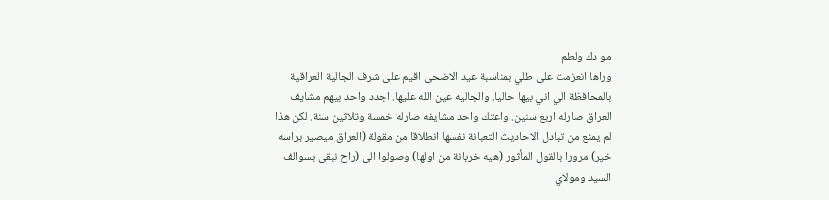مو دك ولطم
وراها انعزمت على طلي بمناسبة عيد الاضحى اقيم على شرف الجالية العراقية بالمحافظة الي اني بيها حاليا. والجاليه عين الله عليها. اجدد واحد بيهم مشايف العراق صارله اربع سنين. واعتك واحد مشايفه صارله خمسة وتلاثين سنة. لكن هذا لم يمنع من تبادل الاحاديث التعبانة نفسها انطلاقا من مقولة (العراق ميصير براسه خير) مرورا بالقول المأثور (هيه خربانة من اولها) وصولوا الى (راح نبقى بسوالف السيد ومولاي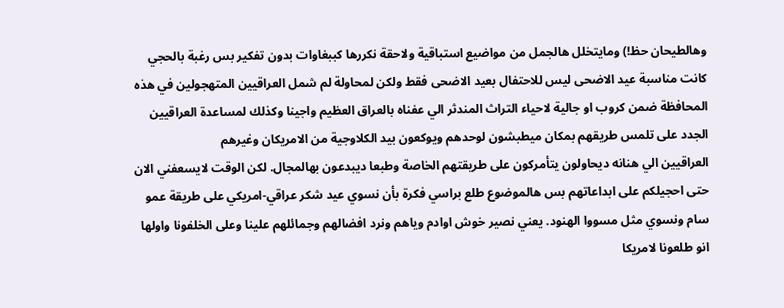وهالطيحان حظ!) ومايتخلل هالجمل من مواضيع استباقية ولاحقة نكررها كببغاوات بدون تفكير بس رغبة بالحجي
كانت مناسبة عيد الاضحى ليس للاحتفال بعيد الاضحى فقط ولكن لمحاولة لم شمل العراقيين المتهجولين في هذه المحافظة ضمن كروب او جالية لاحياء التراث المندثر الي عفناه بالعراق العظيم واجينا وكذلك لمساعدة العراقيين الجدد على تلمس طريقهم بمكان ميطبشون لوحدهم ويوكعون بيد الكلاوجية من الامريكان وغيرهم
العراقيين الي هنانه ديحاولون يتأمركون على طريقتهم الخاصة وطبعا ديبدعون بهالمجال. لكن الوقت لايسعفني الان حتى احجيلكم على ابداعاتهم بس هالموضوع طلع براسي فكرة بأن نسوي عيد شكر عراقي-امريكي على طريقة عمو سام ونسوي مثل مسووا الهنود. يعني نصير خوش اوادم وياهم ونرد افضالهم وجمائلهم علينا وعلى الخلفونا واولها انو طلعونا لامريكا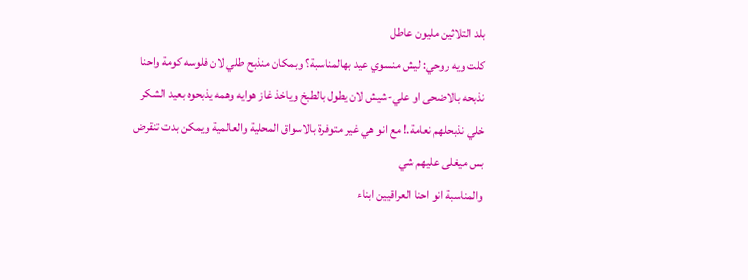بلد التلاثين مليون عاطل
كلت ويه روحي: ليش منسوي عيد بهالمناسبة؟ وبمكان منذبح طلي لان فلوسه كومة واحنا نذبحه بالاضحى او علي-شيش لان يطول بالطبخ وياخذ غاز هوايه وهمه يذبحوه بعيد الشكر خلي نذبحلهم نعامة.! مع انو هي غير متوفرة بالاسواق المحلية والعالمية ويمكن بدت تنقرض بس ميغلى عليهم شي
والمناسبة انو احنا العراقيين ابناء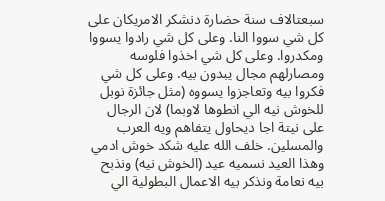سبعتالاف سنة حضارة دنشكر الامريكان على كل شي سووا النا. وعلى كل شي رادوا يسووا ومكدروا. وعلى كل شي اخذوا فلوسه ومصارلهم مجال يبدون بيه. وعلى كل شي فكروا بيه وتعاجزوا يسووه (مثل جائزة نوبل للخوش نيه الي انطوها لاوبما) لان الرجال على نيتة اجا ديحاول يتفاهم ويه العرب والمسلين. خلف الله عليه شكد خوش ادمي
وهذا العيد نسميه عيد (الخوش نيه) ونذبح بيه نعامة ونذكر بيه الاعمال البطولية الي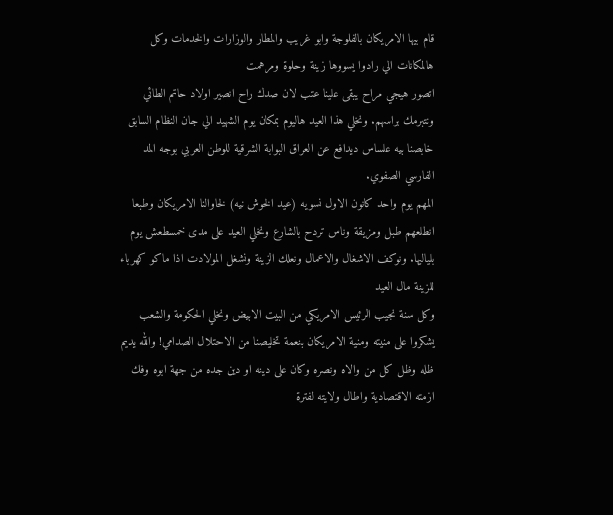قام بيها الامريكان بالفلوجة وابو غريب والمطار والوزارات والخدمات وكل هالمكانات الي رادوا يسووها زينة وحلوة ومرهمت
اتصور هيجي مراح يبقى علينا عتب لان صدك راح انصير اولاد حاتم الطائي ونتبرمك براسهم. ونخلي هذا العيد هاليوم بمكان يوم الشهيد الي جان النظام السابق خابصنا بيه علساس ديدافع عن العراق البوابة الشرقية للوطن العربي بوجه المد الفارسي الصفوي.
المهم يوم واحد كانون الاول نسويه (عيد الخوش نيه) لخاوالنا الامريكان وطبعا انطلعهم طبل ومزيقة وناس تردح بالشارع ونخلي العيد على مدى خمسطعش يوم بلياليها. ونوكف الاشغال والاعمال ونعلك الزينة ونشغل المولادت اذا ماكو كهرباء للزينة مال العيد
وكل سنة نجيب الرئيس الامريكي من البيت الابيض ونخلي الحكومة والشعب يشكروا على منيته ومنية الامريكان بنعمة تخليصنا من الاحتلال الصدامي! والله يديم ظله وظل كل من والاه ونصره وكان على دينه او دين جده من جهة ابوه وفك ازمته الاقتصادية واطال ولايته لفترة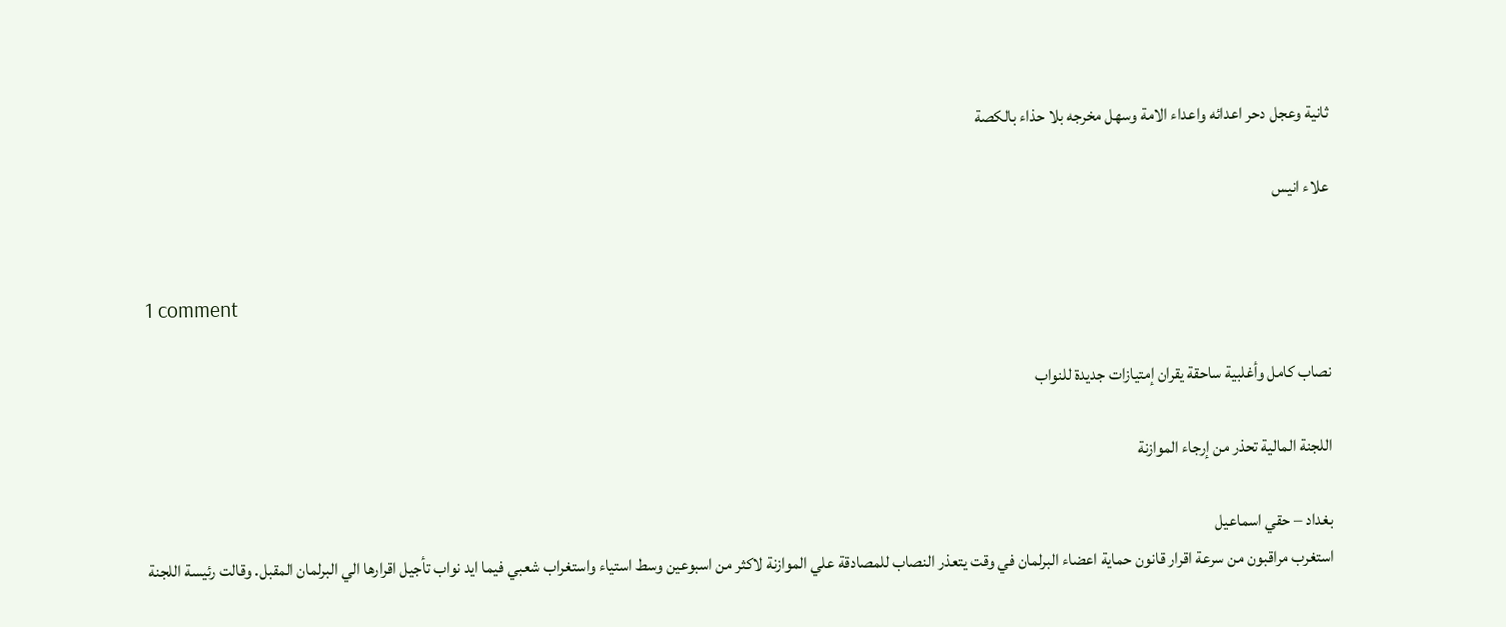ثانية وعجل دحر اعدائه واعداء الامة وسهل مخرجه بلا حذاء بالكصة

علاء انيس


1 comment

نصاب كامل وأغلبية ساحقة يقران إمتيازات جديدة للنواب

اللجنة المالية تحذر من إرجاء الموازنة

بغداد – حقي اسماعيل
استغرب مراقبون من سرعة اقرار قانون حماية اعضاء البرلمان في وقت يتعذر النصاب للمصادقة علي الموازنة لاكثر من اسبوعين وسط استياء واستغراب شعبي فيما ايد نواب تأجيل اقرارها الي البرلمان المقبل. وقالت رئيسة اللجنة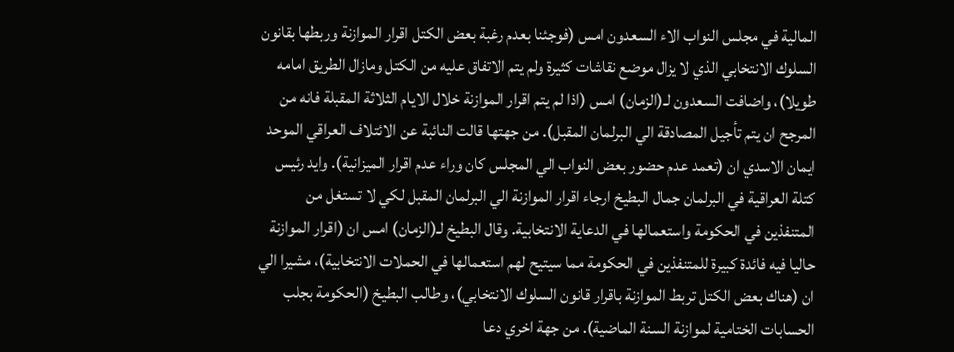المالية في مجلس النواب الاء السعدون امس (فوجئنا بعدم رغبة بعض الكتل اقرار الموازنة وربطها بقانون السلوك الانتخابي الذي لا يزال موضع نقاشات كثيرة ولم يتم الاتفاق عليه من الكتل ومازال الطريق امامه طويلا)، واضافت السعدون لـ(الزمان) امس (اذا لم يتم اقرار الموازنة خلال الايام الثلاثة المقبلة فانه من المرجح ان يتم تأجيل المصادقة الي البرلمان المقبل). من جهتها قالت النائبة عن الائتلاف العراقي الموحد ايمان الاسدي ان (تعمد عدم حضور بعض النواب الي المجلس كان وراء عدم اقرار الميزانية). وايد رئيس كتلة العراقية في البرلمان جمال البطيخ ارجاء اقرار الموازنة الي البرلمان المقبل لكي لا تستغل من المتنفذين في الحكومة واستعمالها في الدعاية الانتخابية. وقال البطيخ لـ(الزمان) امس ان (اقرار الموازنة حاليا فيه فائدة كبيرة للمتنفذين في الحكومة مما سيتيح لهم استعمالها في الحملات الانتخابية)، مشيرا الي ان (هناك بعض الكتل تربط الموازنة باقرار قانون السلوك الانتخابي)، وطالب البطيخ (الحكومة بجلب الحسابات الختامية لموازنة السنة الماضية). من جهة اخري دعا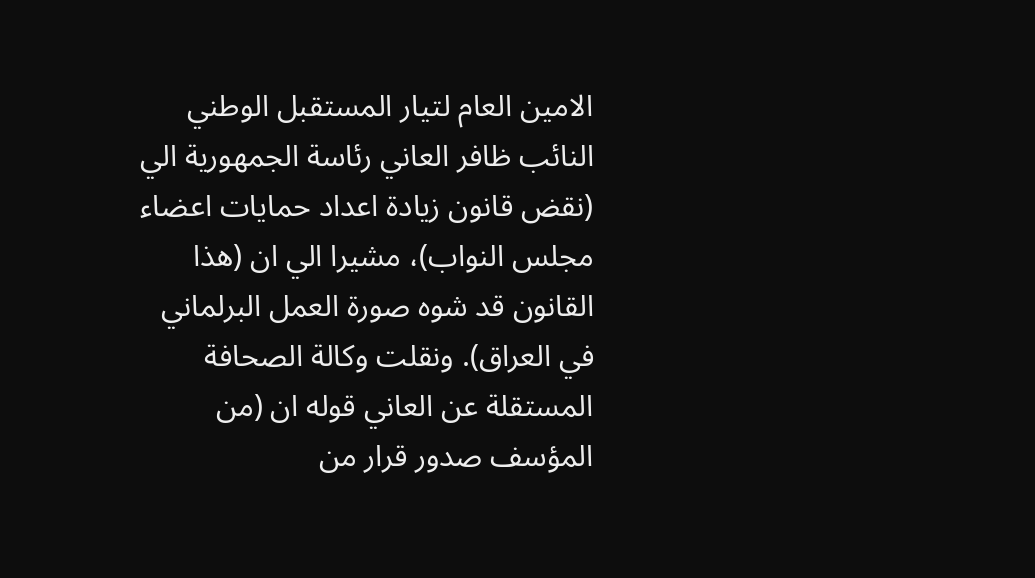الامين العام لتيار المستقبل الوطني النائب ظافر العاني رئاسة الجمهورية الي (نقض قانون زيادة اعداد حمايات اعضاء مجلس النواب)، مشيرا الي ان (هذا القانون قد شوه صورة العمل البرلماني في العراق). ونقلت وكالة الصحافة المستقلة عن العاني قوله ان (من المؤسف صدور قرار من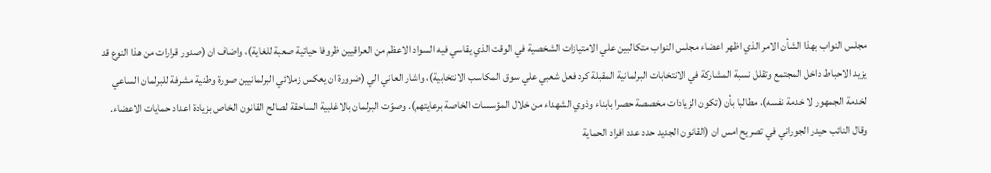مجلس النواب بهذا الشأن الامر الذي اظهر اعضاء مجلس النواب متكالبين علي الامتيازات الشخصية في الوقت الذي يقاسي فيه السواد الاعظم من العراقيين ظروفا حياتية صعبة للغاية)، واضاف ان (صدور قرارات من هذا النوع قد يزيد الاحباط داخل المجتمع وتقلل نسبة المشاركة في الانتخابات البرلمانية المقبلة كرد فعل شعبي علي سوق المكاسب الانتخابية)، واشار العاني الي (ضرورة ان يعكس زملائي البرلمانيين صورة وطنية مشرفة للبرلمان الساعي لخدمة الجمهور لا خدمة نفسه)، مطالبا بأن (تكون الزيادات مخصصة حصرا بابناء وذوي الشهداء من خلال المؤسسات الخاصة برعايتهم). وصوّت البرلمان بالاغلبية الساحقة لصالح القانون الخاص بزيادة اعداد حمايات الاعضاء. وقال النائب حيدر الجوراني في تصريح امس ان (القانون الجديد حدد عدد افراد الحماية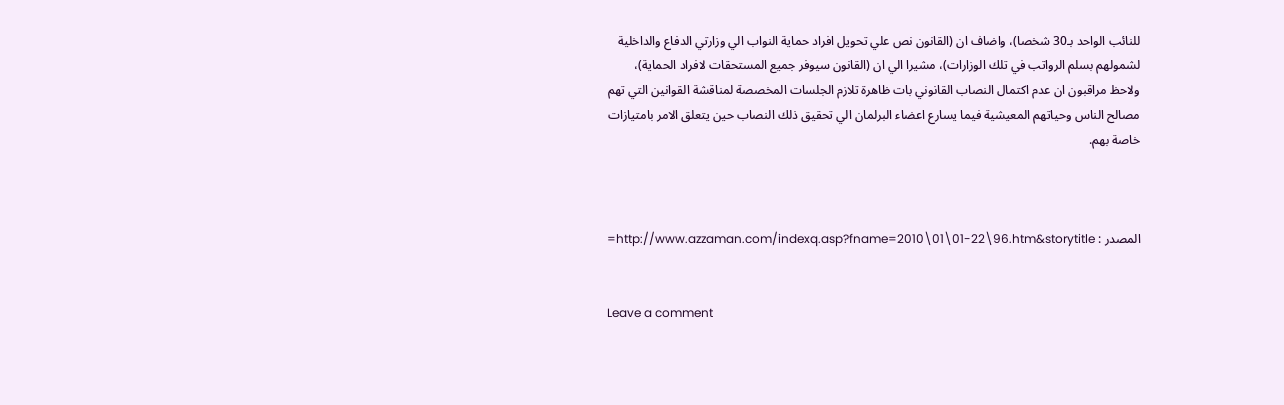للنائب الواحد بـ30 شخصا)، واضاف ان (القانون نص علي تحويل افراد حماية النواب الي وزارتي الدفاع والداخلية لشمولهم بسلم الرواتب في تلك الوزارات)، مشيرا الي ان (القانون سيوفر جميع المستحقات لافراد الحماية)، ولاحظ مراقبون ان عدم اكتمال النصاب القانوني بات ظاهرة تلازم الجلسات المخصصة لمناقشة القوانين التي تهم مصالح الناس وحياتهم المعيشية فيما يسارع اعضاء البرلمان الي تحقيق ذلك النصاب حين يتعلق الامر بامتيازات خاصة بهم.



المصدر : http://www.azzaman.com/indexq.asp?fname=2010\01\01-22\96.htm&storytitle=


Leave a comment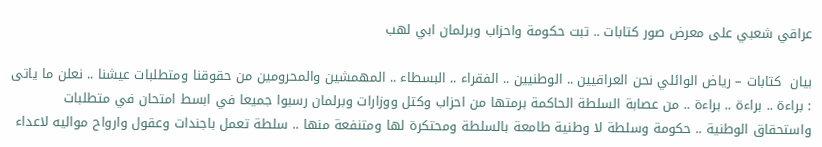عراقي شعبي على معرض صور كتابات .. تبت حكومة واحزاب وبرلمان ابي لهب

بيان  كتابات – رياض الوائلي نحن العراقيين .. الوطنيين .. الفقراء .. البسطاء .. المهمشين والمحرومين من حقوقنا ومتطلبات عيشنا .. نعلن ما ياتى : براءة .. براءة .. براءة .. من عصابة السلطة الحاكمة برمتها من احزاب وكتل ووزارات وبرلمان رسبوا جميعا في ابسط امتحان في متطلبات واستحقاق الوطنية .. حكومة وسلطة لا وطنية طامعة بالسلطة ومحتكرة لها ومتنفعة منها .. سلطة تعمل باجندات وعقول وارواح مواليه لاعداء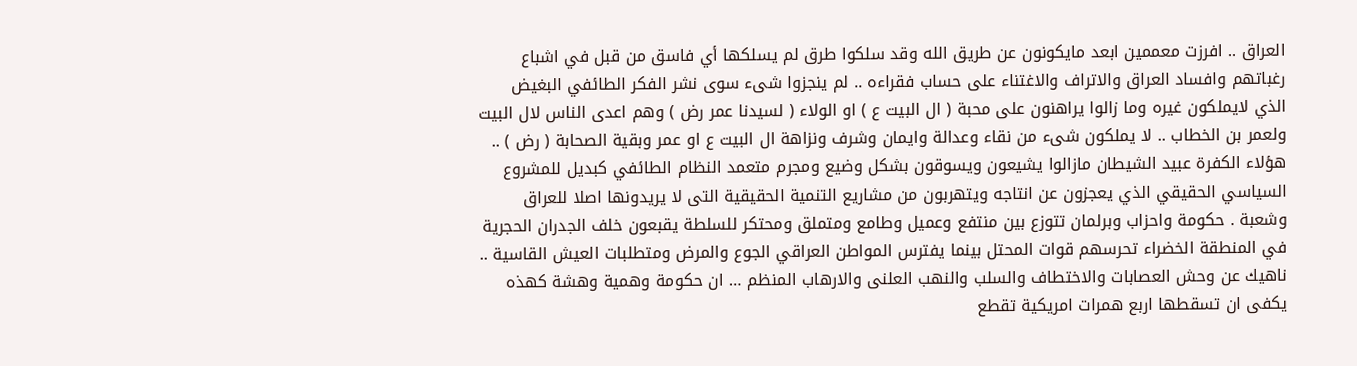العراق .. افرزت معممين ابعد مايكونون عن طريق الله وقد سلكوا طرق لم يسلكها أي فاسق من قبل في اشباع رغباتهم وافساد العراق والاتراف والاغتناء على حساب فقراءه .. لم ينجزوا شىء سوى نشر الفكر الطائفي البغيض الذي لايملكون غيره وما زالوا يراهنون على محبة ( ال البيت ع ) او الولاء ( لسيدنا عمر رض ) وهم اعدى الناس لال البيت ولعمر بن الخطاب .. لا يملكون شىء من نقاء وعدالة وايمان وشرف ونزاهة ال البيت ع او عمر وبقية الصحابة ( رض ) .. هؤلاء الكفرة عبيد الشيطان مازالوا يشيعون ويسوقون بشكل وضيع ومجرم متعمد النظام الطائفي كبديل للمشروع السياسي الحقيقي الذي يعجزون عن انتاجه ويتهربون من مشاريع التنمية الحقيقية التى لا يريدونها اصلا للعراق وشعبة . حكومة واحزاب وبرلمان تتوزع بين منتفع وعميل وطامع ومتملق ومحتكر للسلطة يقبعون خلف الجدران الحجرية في المنطقة الخضراء تحرسهم قوات المحتل بينما يفترس المواطن العراقي الجوع والمرض ومتطلبات العيش القاسية .. ناهيك عن وحش العصابات والاختطاف والسلب والنهب العلنى والارهاب المنظم … ان حكومة وهمية وهشة كهذه يكفى ان تسقطها اربع همرات امريكية تقطع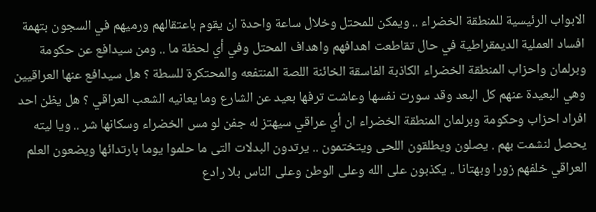الابواب الرئيسية للمنطقة الخضراء .. ويمكن للمحتل وخلال ساعة واحدة ان يقوم باعتقالهم ورميهم في السجون بتهمة افساد العملية الديمقراطية في حال تقاطعت اهدافهم واهداف المحتل وفي أي لحظة ما .. ومن سيدافع عن حكومة وبرلمان واحزاب المنطقة الخضراء الكاذبة الفاسقة الخائنة اللصة المنتفعه والمحتكرة للسطة ؟ هل سيدافع عنها العراقيين وهي البعيدة عنهم كل البعد وقد سورت نفسها وعاشت ترفها بعيد عن الشارع وما يعانيه الشعب العراقي ؟ هل يظن احد افراد احزاب وحكومة وبرلمان المنطقة الخضراء ان أي عراقي سيهتز له جفن لو مس الخضراء وسكانها شر .. ويا ليته يحصل لنشمت بهم . يصلون ويطلقون اللحى ويتختمون .. يرتدون البدلات التى ما حلموا يوما بارتدائها ويضعون العلم العراقي خلفهم زورا وبهتانا .. يكذبون على الله وعلى الوطن وعلى الناس بلا رادع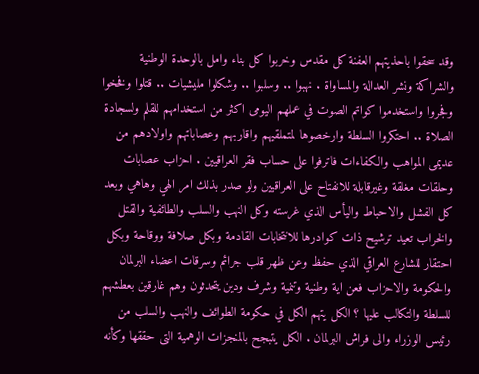وقد سحقوا باحذيتهم العفنة كل مقدس وخربوا كل بناء وامل بالوحدة الوطنية والشراكة ونشر العدالة والمساواة . نهبوا .. وسلبوا .. وشكلوا مليشيات .. قتلوا وفخخوا وفجروا واستخدموا كواتم الصوت في عملهم اليومى اكثر من استخدامهم للقلم ولسجادة الصلاة .. احتكروا السلطة وارخصوها لمتملقيهم واقاربهم وعصاباتهم واولادهم من عديمى المواهب والكفاءات فاترفوا على حساب فقر العراقيين . احزاب عصابات وحلقات مغلقة وغيرقابلة للانفتاح على العراقيين ولو صدر بذلك امر الهي وهاهي وبعد كل الفشل والاحباط واليأس الذي غرسته وكل النهب والسلب والطائفية والقتل والخراب تعيد ترشيح ذات كوادرها للانتخابات القادمة وبكل صلافة ووقاحة وبكل احتقار للشارع العراقي الذي حفظ وعن ظهر قلب جرائم وسرقات اعضاء البرلمان والحكومة والاحزاب فعن اية وطنية وتنمية وشرف ودين يتحدثون وهم غارقين بعطشهم للسلطة والتكالب عليها ؟ الكل يتهم الكل في حكومة الطوائف والنهب والسلب من رئيس الوزراء والى فراش البرلمان . الكل يتبجح بالمنجزات الوهمية التى حققها وكأنه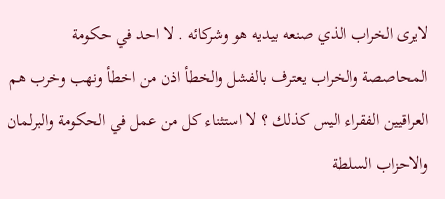لايرى الخراب الذي صنعه بيديه هو وشركائه . لا احد في حكومة المحاصصة والخراب يعترف بالفشل والخطأ اذن من اخطأ ونهب وخرب هم العراقيين الفقراء اليس كذلك ؟ لا استثناء كل من عمل في الحكومة والبرلمان والاحزاب السلطة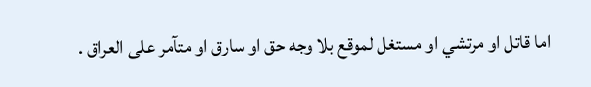اما قاتل او مرتشي او مستغل لموقع بلا وجه حق او سارق او متآمر على العراق .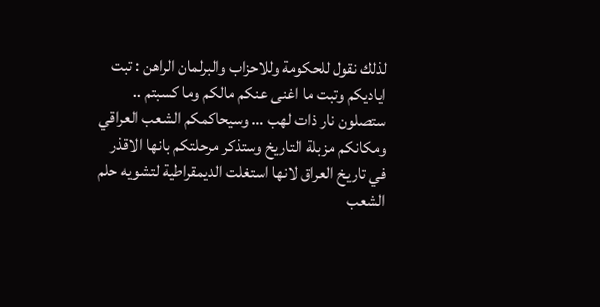لذلك نقول للحكومة وللاحزاب والبرلمان الراهن : تبت اياديكم وتبت ما اغنى عنكم مالكم وما كسبتم .. ستصلون نار ذات لهب … وسيحاكمكم الشعب العراقي ومكانكم مزبلة التاريخ وستذكر مرحلتكم بانها الاقذر في تاريخ العراق لانها استغلت الديمقراطية لتشويه حلم الشعب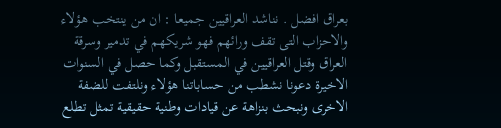بعراق افضل . نناشد العراقيين جميعا : ان من ينتخب هؤلاء والاحزاب التى تقف ورائهم فهو شريكهم في تدمير وسرقة العراق وقتل العراقيين في المستقبل وكما حصل في السنوات الاخيرة دعونا نشطب من حساباتنا هؤلاء ونلتفت للضفة الاخرى ونبحث بنزاهة عن قيادات وطنية حقيقية تمثل تطلع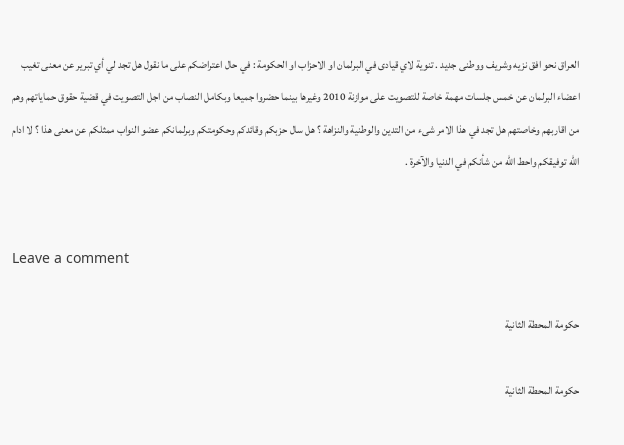العراق نحو افق نزيه وشريف ووطنى جديد . تنوية لاي قيادى في البرلمان او الاحزاب او الحكومة : في حال اعتراضكم على ما نقول هل تجد لي أي تبرير عن معنى تغيب اعضاء البرلمان عن خمس جلسات مهمة خاصة للتصويت على موازنة 2010 وغيرها بينما حضروا جميعا وبكامل النصاب من اجل التصويت في قضية حقوق حماياتهم وهم من اقاربهم وخاصتهم هل تجد في هذا الامر شىء من التدين والوطنية والنزاهة ؟ هل سال حزبكم وقائدكم وحكومتكم وبرلمانكم عضو النواب ممثلكم عن معنى هذا ؟ لا ادام الله توفيقكم واحط الله من شأنكم في الدنيا والآخرة .


Leave a comment

حكومة المحطة الثانية

حكومة المحطة الثانية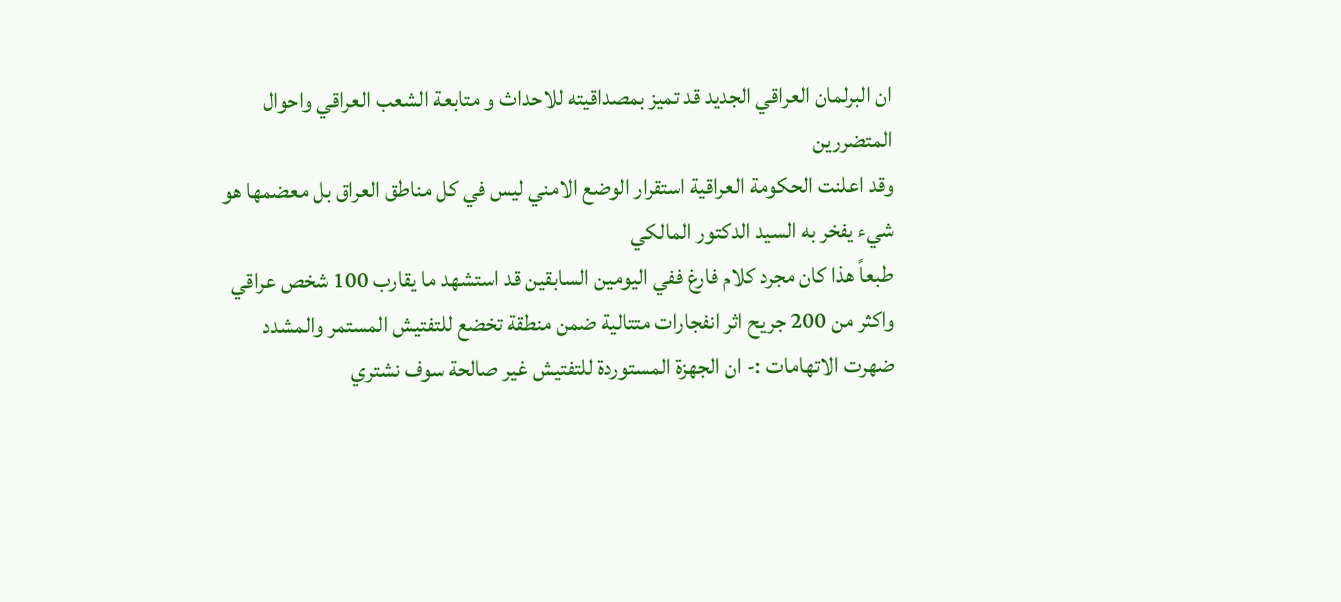ان البرلمان العراقي الجديد قد تميز بمصداقيته للاحداث و متابعة الشعب العراقي واحوال المتضررين
وقد اعلنت الحكومة العراقية استقرار الوضع الامني ليس في كل مناطق العراق بل معضمها هو شيء يفخر به السيد الدكتور المالكي
طبعاً هذا كان مجرد كلام فارغ ففي اليومين السابقين قد استشهد ما يقارب 100 شخص عراقي واكثر من 200 جريح اثر انفجارات متتالية ضمن منطقة تخضع للتفتيش المستمر والمشدد
ضهرت الاتهامات :- ان الجهزة المستوردة للتفتيش غير صالحة سوف نشتري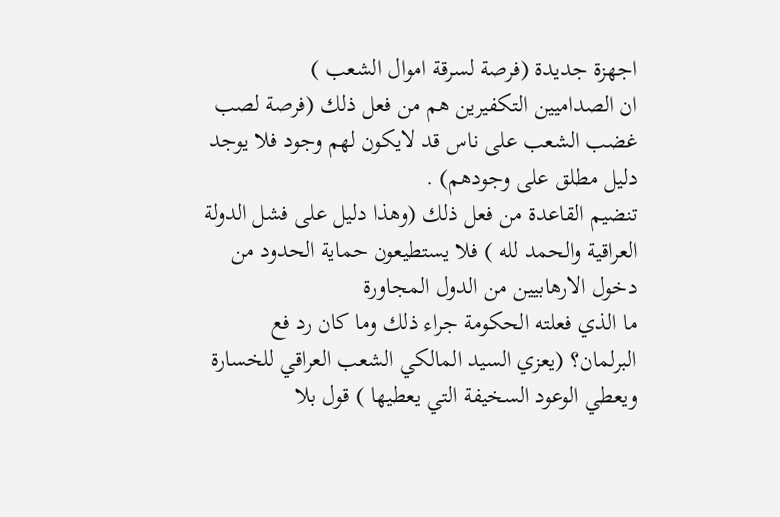اجهزة جديدة (فرصة لسرقة اموال الشعب )
ان الصداميين التكفيرين هم من فعل ذلك (فرصة لصب غضب الشعب على ناس قد لايكون لهم وجود فلا يوجد دليل مطلق على وجودهم) .
تنضيم القاعدة من فعل ذلك (وهذا دليل على فشل الدولة العراقية والحمد لله ) فلا يستطيعون حماية الحدود من دخول الارهابيين من الدول المجاورة
ما الذي فعلته الحكومة جراء ذلك وما كان رد فع البرلمان؟ (يعزي السيد المالكي الشعب العراقي للخسارة ويعطي الوعود السخيفة التي يعطيها ) قول بلا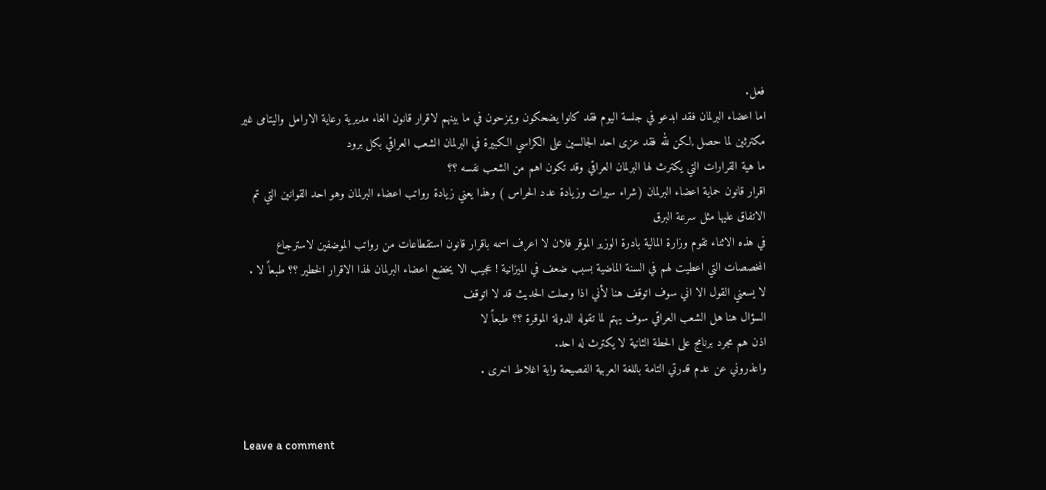فعل.
اما اعضاء البرلمان فقد ابدعو في جلسة اليوم فقد كانوا يضحكون ويمزحون في ما بينهم لاقرار قانون الغاء مديرية رعاية الارامل واليتامى غير مكترثين لما حصل ,لكن لله فقد عزى احد الجالسين على الكراسي الكبيرة في البرلمان الشعب العراقي بكل برود
ما هية القرارات التي يكترث لها البرلمان العراقي وقد تكون اهم من الشعب نفسه ؟؟
اقرار قانون حماية اعضاء البرلمان (شراء سيرات وزيادة عدد الحراس ) وهذا يعني زيادة رواتب اعضاء البرلمان وهو احد القوانين التي تم الاتفاق عليها مثل سرعة البرق
في هذه الاثناء تقوم وزارة المالية بادرة الوزير الموقر فلان لا اعرف اسمه باقرار قانون استقطاعات من رواتب الموضفين لاسترجاع المخصصات التي اعطيت لهم في السنة الماضية بسبب ضعف في الميزانية ! عجيب الا يخضع اعضاء البرلمان لهذا الاقرار الخطير ؟؟ طبعاً لا .
لا يسعني القول الا اني سوف اتوقف هنا لأني اذا وصلت الحديث قد لا اتوقف
السؤال هنا هل الشعب العراقي سوف يهتم لما تقوله الدولة الموقرة ؟؟ طبعاً لا
اذن هم مجرد برنامج على الحطة الثانية لا يكترث له احد.
واعذروني عن عدم قدرتي التامة باللغة العربية الفصيحة واية اغلاط اخرى .


Leave a comment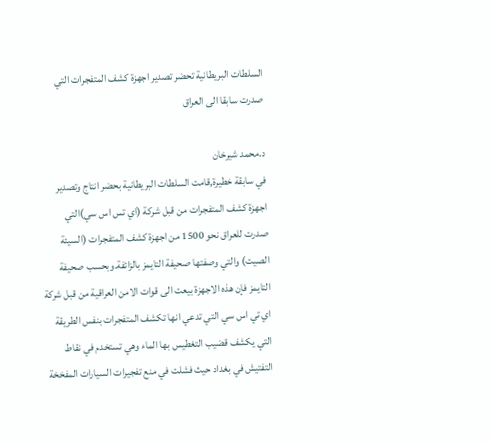السلطات البريطانية تحضر تصدير اجهزة كشف المتفجرات التي صدرت سابقا الى العراق

د.محمد شيرخان
في سابقة خطيرة,قامت السلطات البريطانية بحضر انتاج وتصدير اجهزة كشف المتفجرات من قبل شركة (اي تس اس سي)التي صدرت للعراق نحو 1500 من اجهزة كشف المتفجرات (السيئة الصيت) والتي وصفتها صحيفة التايمز بالزائفة.وبحسب صحيفة التايمز فإن هذه الاجهزة بيعت الى قوات الامن العراقية من قبل شركة اي تي اس سي التي تدعي انها تكشف المتفجرات بنفس الطريقة التي يكشف قضيب التغطيس بها الماء وهي تستخدم في نقاط التفتيش في بغداد حيث فشلت في منع تفجيرات السيارات المفخخة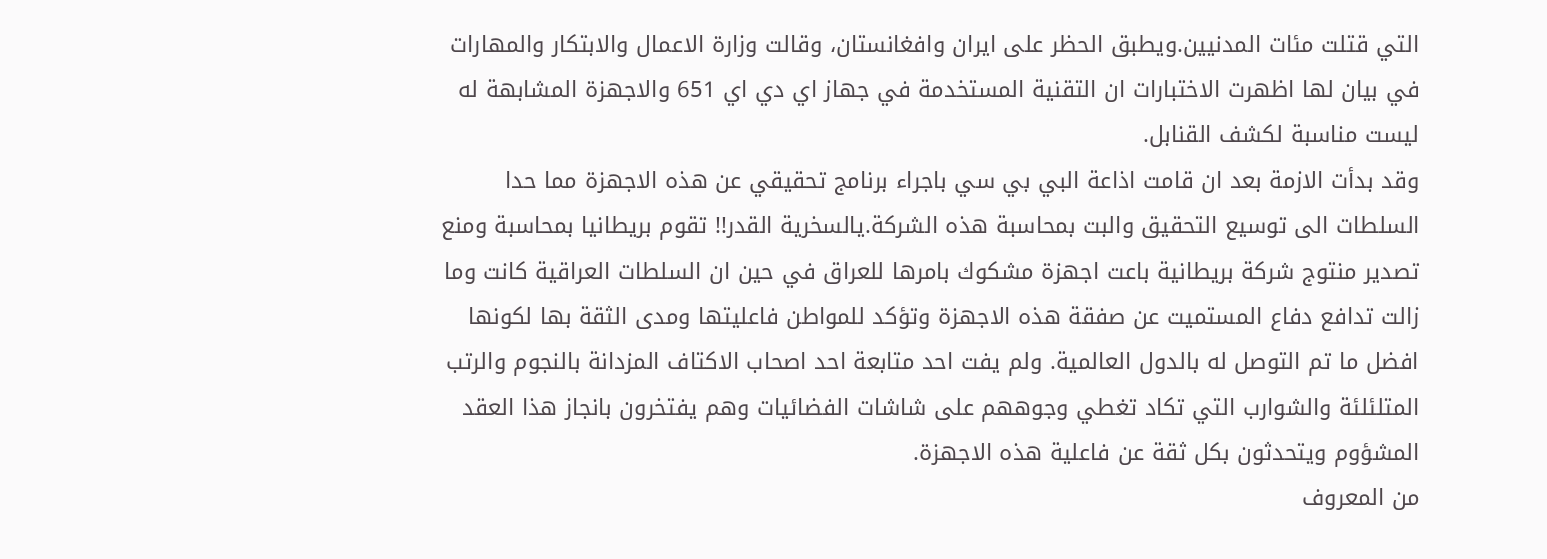التي قتلت مئات المدنيين.ويطبق الحظر على ايران وافغانستان، وقالت وزارة الاعمال والابتكار والمهارات في بيان لها اظهرت الاختبارات ان التقنية المستخدمة في جهاز اي دي اي 651 والاجهزة المشابهة له ليست مناسبة لكشف القنابل.
وقد بدأت الازمة بعد ان قامت اذاعة البي بي سي باجراء برنامج تحقيقي عن هذه الاجهزة مما حدا السلطات الى توسيع التحقيق والبت بمحاسبة هذه الشركة.يالسخرية القدر!! تقوم بريطانيا بمحاسبة ومنع تصدير منتوج شركة بريطانية باعت اجهزة مشكوك بامرها للعراق في حين ان السلطات العراقية كانت وما زالت تدافع دفاع المستميت عن صفقة هذه الاجهزة وتؤكد للمواطن فاعليتها ومدى الثقة بها لكونها افضل ما تم التوصل له بالدول العالمية. ولم يفت احد متابعة احد اصحاب الاكتاف المزدانة بالنجوم والرتب المتلئلئة والشوارب التي تكاد تغطي وجوههم على شاشات الفضائيات وهم يفتخرون بانجاز هذا العقد المشؤوم ويتحدثون بكل ثقة عن فاعلية هذه الاجهزة.
من المعروف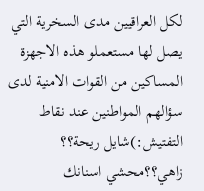لكل العراقيين مدى السخرية التي يصل لها مستعملو هذه الاجهزة المساكين من القوات الامنية لدى سؤالهم المواطنين عند نقاط التفتيش:)شايل ريحة؟؟ زاهي؟؟محشي اسنانك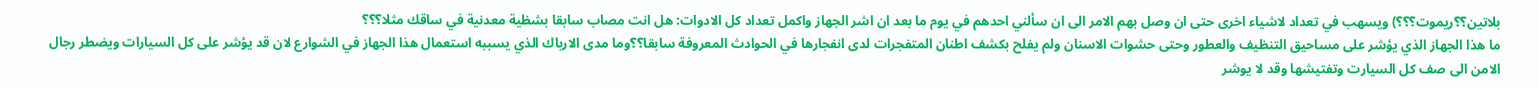بلاتين؟؟ريموت؟؟؟) ويسهب في تعداد لاشياء اخرى حتى ان وصل بهم الامر الى ان سألني احدهم في يوم ما بعد ان اشر الجهاز واكمل تعداد كل الادوات: هل انت مصاب سابقا بشظية معدنية في ساقك مثلا؟؟؟
ما هذا الجهاز الذي يؤشر على مساحيق التنظيف والعطور وحتى حشوات الاسنان ولم يفلح بكشف اطنان المتفجرات لدى انفجارها في الحوادث المعروفة سابقا؟؟وما مدى الارباك الذي يسببه استعمال هذا الجهاز في الشوارع لان قد يؤشر على كل السيارات ويضطر رجال الامن الى صف كل السيارت وتفتيشها وقد لا يوشر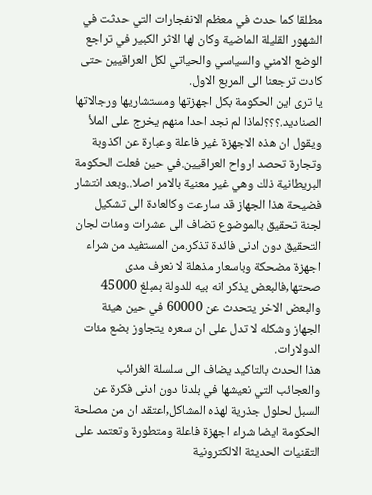مطلقا كما حدث في معظم الانفجارات التي حدثت في الشهور القليلة الماضية وكان لها الاثر الكبير في تراجع الوضع الامني والسياسي والحياتي لكل العراقيين حتى كادت ترجعنا الى المربع الاول.
يا ترى اين الحكومة بكل اجهزتها ومستشاريها ورجالاتها الصناديد.؟؟؟لماذا لم نجد احدا منهم يخرج على الملأ ويقول ان هذه الاجهزة غير فاعلة وعبارة عن اكذوبة وتجارة تحصد ارواح العراقيين.في حين فعلت الحكومة البريطانية ذلك وهي غير معنية بالامر اصلا..وبعد انتشار فضيحة هذا الجهاز قد سارعت وكالعادة الى تشكيل لجنة تحقيق بالموضوع تضاف الى عشرات ومئات لجان التحقيق دون ادنى فائدة تذكر.من المستفيد من شراء اجهزة مضحكة وباسعار مذهلة لا نعرف مدى صحتها,فالبعض يذكر انه بيه للدولة بمبلغ 45000 والبعض الاخر يتحدث عن 60000 في حين هيئة الجهاز وشكله لا تدل على ان سعره يتجاوز بضع مئات الدولارات.
هذا الحدث بالتاكيد يضاف الى سلسلة الغرائب والعجائب التي نعيشها في بلدنا دون ادنى فكرة عن السبل لحلول جذرية لهذه المشاكل,اعتقد ان من مصلحة الحكومة ايضا شراء اجهزة فاعلة ومتطورة وتعتمد على التقنيات الحديثة الالكترونية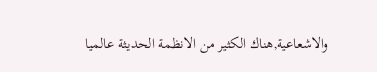والاشعاعية,هناك الكثير من الانظمة الحديثة عالميا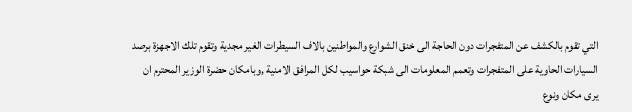التي تقوم بالكشف عن المتفجرات دون الحاجة الى خنق الشوارع والمواطنين بالاف السيطرات الغير مجدية وتقوم تلك الاجهزة برصد السيارات الحاوية على المتفجرات وتعمم المعلومات الى شبكة حواسيب لكل المرافق الامنية ,وبامكان حضرة الوزير المحترم ان يرى مكان ونوع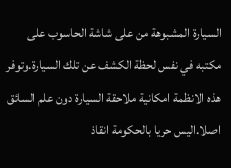السيارة المشبوهة من على شاشة الحاسوب على مكتبه في نفس لحظة الكشف عن تلك السيارة.وتوفر هذه الانظمة امكانية ملاحقة السيارة دون علم السائق اصلا.اليس حريا بالحكومة انقاذ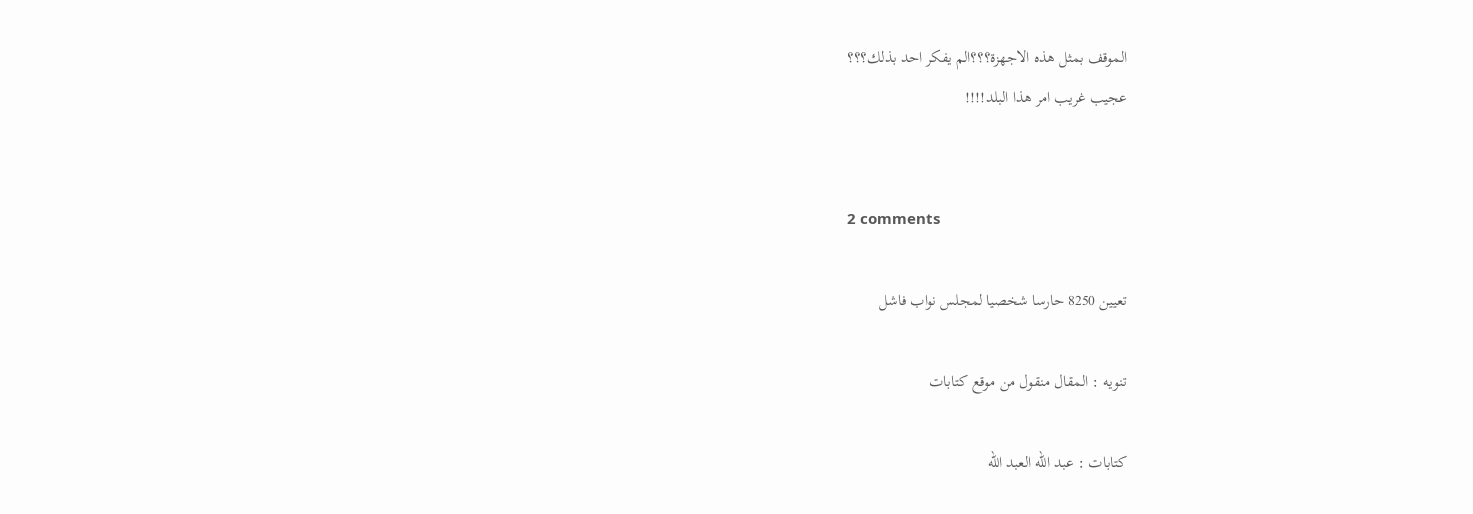الموقف بمثل هذه الاجهزة؟؟؟الم يفكر احد بذلك؟؟؟
عجيب غريب امر هذا البلد!!!!


2 comments

تعيين 8250 حارسا شخصيا لمجلس نواب فاشل

تنويه : المقال منقول من موقع كتابات

كتابات : عبد الله العبد الله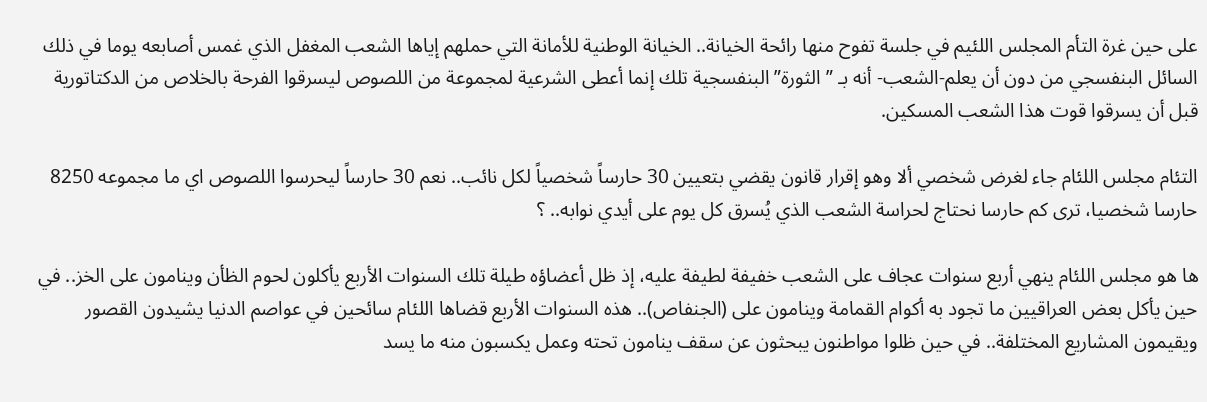على حين غرة التأم المجلس اللئيم في جلسة تفوح منها رائحة الخيانة.. الخيانة الوطنية للأمانة التي حملهم إياها الشعب المغفل الذي غمس أصابعه يوما في ذلك السائل البنفسجي من دون أن يعلم-الشعب- أنه بـ ” الثورة” البنفسجية تلك إنما أعطى الشرعية لمجموعة من اللصوص ليسرقوا الفرحة بالخلاص من الدكتاتورية قبل أن يسرقوا قوت هذا الشعب المسكين.

التئام مجلس اللئام جاء لغرض شخصي ألا وهو إقرار قانون يقضي بتعيين 30 حارساً شخصياً لكل نائب.. نعم 30 حارساً ليحرسوا اللصوص اي ما مجموعه 8250 حارسا شخصيا، ترى كم حارسا نحتاج لحراسة الشعب الذي يُسرق كل يوم على أيدي نوابه.. ؟

ها هو مجلس اللئام ينهي أربع سنوات عجاف على الشعب خفيفة لطيفة عليه، إذ ظل أعضاؤه طيلة تلك السنوات الأربع يأكلون لحوم الظأن وينامون على الخز.. في حين يأكل بعض العراقيين ما تجود به أكوام القمامة وينامون على (الجنفاص).. هذه السنوات الأربع قضاها اللئام سائحين في عواصم الدنيا يشيدون القصور ويقيمون المشاريع المختلفة.. في حين ظلوا مواطنون يبحثون عن سقف ينامون تحته وعمل يكسبون منه ما يسد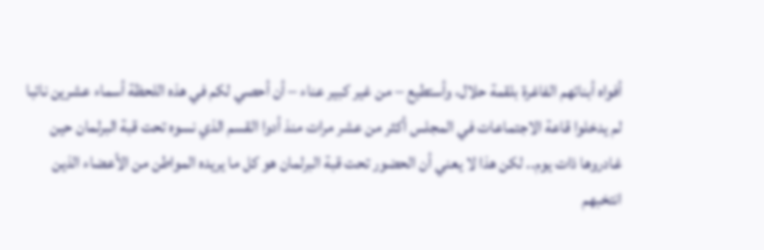أفواه أبنائهم الفاغرة بلقمة حلال، وأستطيع – من غير كبير عناء – أن أحصي لكم في هذه اللحظة أسماء عشرين نائبا لم يدخلوا قاعة الاجتماعات في المجلس أكثر من عشر مرات منذ أدوا القسم الذي نسوه تحت قبة البرلمان حين غادروها ذات يوم.. لكن هذا لا يعني أن الحضور تحت قبة البرلمان هو كل ما يريده المواطن من الأعضاء الذين انتخبهم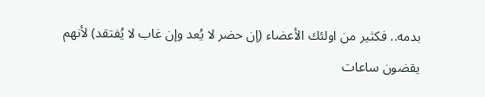بدمه.. فكثير من اولئك الأعضاء (إن حضر لا يُعد وإن غاب لا يُفتقد) لأنهم يقضون ساعات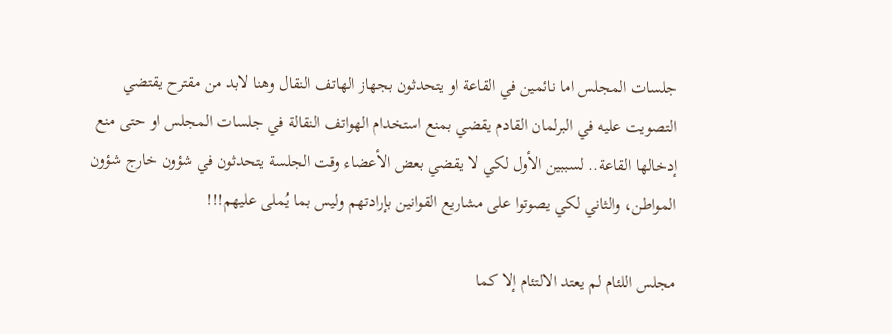جلسات المجلس اما نائمين في القاعة او يتحدثون بجهاز الهاتف النقال وهنا لابد من مقترح يقتضي التصويت عليه في البرلمان القادم يقضي بمنع استخدام الهواتف النقالة في جلسات المجلس او حتى منع إدخالها القاعة.. لسببين الأول لكي لا يقضي بعض الأعضاء وقت الجلسة يتحدثون في شؤون خارج شؤون المواطن، والثاني لكي يصوتوا على مشاريع القوانين بإرادتهم وليس بما يُملى عليهم!!!

مجلس اللئام لم يعتد الالتئام إلا كما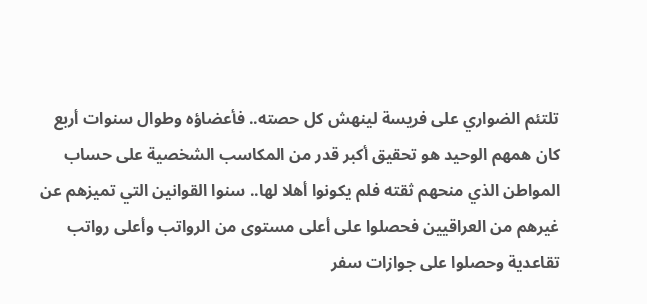تلتئم الضواري على فريسة لينهش كل حصته.. فأعضاؤه وطوال سنوات أربع كان همهم الوحيد هو تحقيق أكبر قدر من المكاسب الشخصية على حساب المواطن الذي منحهم ثقته فلم يكونوا أهلا لها.. سنوا القوانين التي تميزهم عن غيرهم من العراقيين فحصلوا على أعلى مستوى من الرواتب وأعلى رواتب تقاعدية وحصلوا على جوازات سفر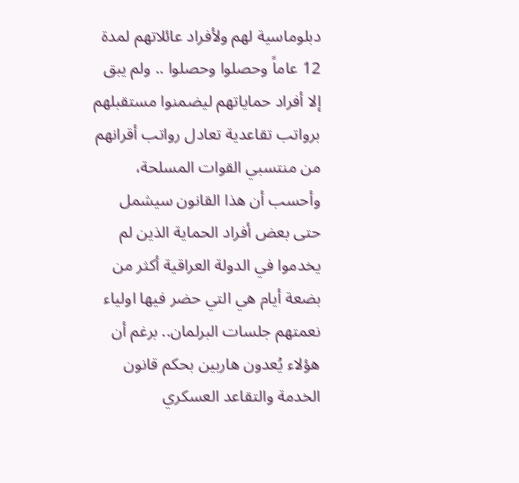دبلوماسية لهم ولأفراد عائلاتهم لمدة 12 عاماً وحصلوا وحصلوا .. ولم يبق إلا أفراد حماياتهم ليضمنوا مستقبلهم برواتب تقاعدية تعادل رواتب أقرانهم من منتسبي القوات المسلحة، وأحسب أن هذا القانون سيشمل حتى بعض أفراد الحماية الذين لم يخدموا في الدولة العراقية أكثر من بضعة أيام هي التي حضر فيها اولياء نعمتهم جلسات البرلمان.. برغم أن هؤلاء يُعدون هاربين بحكم قانون الخدمة والتقاعد العسكري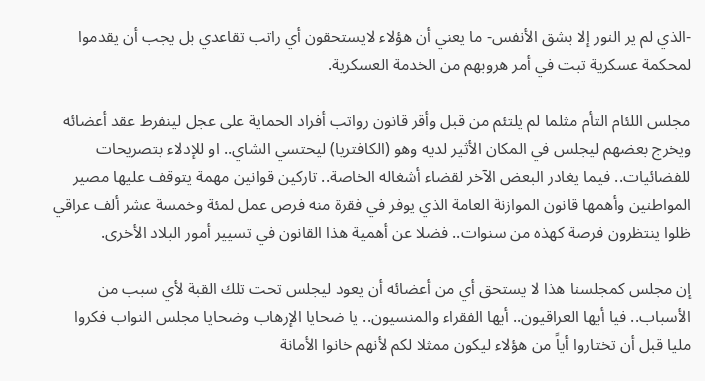-الذي لم ير النور إلا بشق الأنفس- ما يعني أن هؤلاء لايستحقون أي راتب تقاعدي بل يجب أن يقدموا لمحكمة عسكرية تبت في أمر هروبهم من الخدمة العسكرية.

مجلس اللئام التأم مثلما لم يلتئم من قبل وأقر قانون رواتب أفراد الحماية على عجل لينفرط عقد أعضائه ويخرج بعضهم ليجلس في المكان الأثير لديه وهو (الكافتريا) ليحتسي الشاي.. او للإدلاء بتصريحات  للفضائيات.. فيما يغادر البعض الآخر لقضاء أشغاله الخاصة.. تاركين قوانين مهمة يتوقف عليها مصير المواطنين وأهمها قانون الموازنة العامة الذي يوفر في فقرة منه فرص عمل لمئة وخمسة عشر ألف عراقي ظلوا ينتظرون فرصة كهذه من سنوات.. فضلا عن أهمية هذا القانون في تسيير أمور البلاد الأخرى.

إن مجلس كمجلسنا هذا لا يستحق أي من أعضائه أن يعود ليجلس تحت تلك القبة لأي سبب من الأسباب.. فيا أيها العراقيون.. أيها الفقراء والمنسيون.. يا ضحايا الإرهاب وضحايا مجلس النواب فكروا مليا قبل أن تختاروا أياً من هؤلاء ليكون ممثلا لكم لأنهم خانوا الأمانة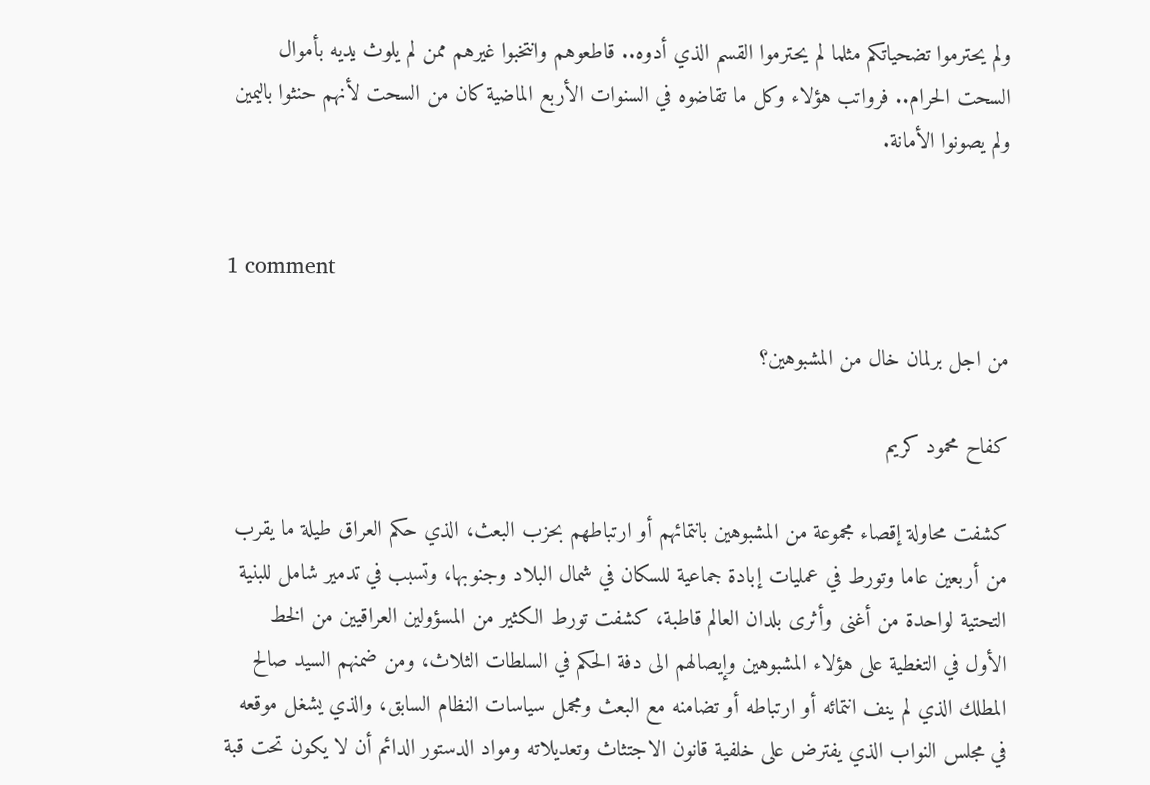ولم يحترموا تضحياتكم مثلما لم يحترموا القسم الذي أدوه.. قاطعوهم وانتخبوا غيرهم ممن لم يلوث يديه بأموال السحت الحرام.. فرواتب هؤلاء وكل ما تقاضوه في السنوات الأربع الماضية كان من السحت لأنهم حنثوا باليمين ولم يصونوا الأمانة.


1 comment

من اجل برلمان خال من المشبوهين؟

كفاح محمود كريم

كشفت محاولة إقصاء مجموعة من المشبوهين بانتمائهم أو ارتباطهم بحزب البعث، الذي حكم العراق طيلة ما يقرب من أربعين عاما وتورط في عمليات إبادة جماعية للسكان في شمال البلاد وجنوبها، وتسبب في تدمير شامل للبنية التحتية لواحدة من أغنى وأثرى بلدان العالم قاطبة، كشفت تورط الكثير من المسؤولين العراقيين من الخط الأول في التغطية على هؤلاء المشبوهين وإيصالهم الى دفة الحكم في السلطات الثلاث، ومن ضمنهم السيد صالح المطلك الذي لم ينف انتمائه أو ارتباطه أو تضامنه مع البعث ومجمل سياسات النظام السابق، والذي يشغل موقعه في مجلس النواب الذي يفترض على خلفية قانون الاجتثاث وتعديلاته ومواد الدستور الدائم أن لا يكون تحت قبة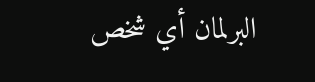البرلمان أي شخص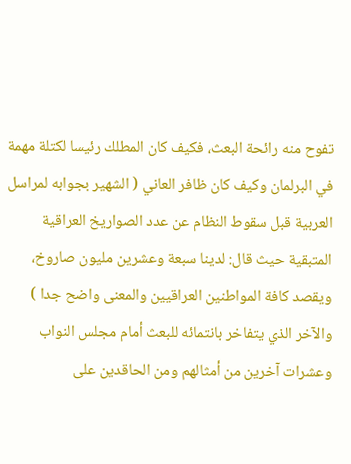تفوح منه رائحة البعث، فكيف كان المطلك رئيسا لكتلة مهمة في البرلمان وكيف كان ظافر العاني ( الشهير بجوابه لمراسل العربية قبل سقوط النظام عن عدد الصواريخ العراقية المتبقية حيث قال: لدينا سبعة وعشرين مليون صاروخ، ويقصد كافة المواطنين العراقيين والمعنى واضح جدا ) والآخر الذي يتفاخر بانتمائه للبعث أمام مجلس النواب وعشرات آخرين من أمثالهم ومن الحاقدين على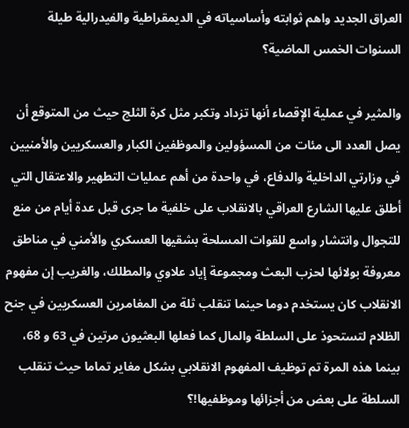العراق الجديد واهم ثوابته وأساسياته في الديمقراطية والفيدرالية طيلة السنوات الخمس الماضية؟

والمثير في عملية الإقصاء أنها تزداد وتكبر مثل كرة الثلج حيث من المتوقع أن يصل العدد الى مئات من المسؤولين والموظفين الكبار والعسكريين والأمنيين في وزارتي الداخلية والدفاع، في واحدة من أهم عمليات التطهير والاعتقال التي أطلق عليها الشارع العراقي بالانقلاب على خلفية ما جرى قبل عدة أيام من منع للتجوال وانتشار واسع للقوات المسلحة بشقيها العسكري والأمني في مناطق معروفة بولائها لحزب البعث ومجموعة إياد علاوي والمطلك، والغريب إن مفهوم الانقلاب كان يستخدم دوما حينما تنقلب ثلة من المغامرين العسكريين في جنح الظلام لتستحوذ على السلطة والمال كما فعلها البعثيون مرتين في 63 و 68، بينما هذه المرة تم توظيف المفهوم الانقلابي بشكل مغاير تماما حيث تنقلب السلطة على بعض من أجزائها وموظفيها!؟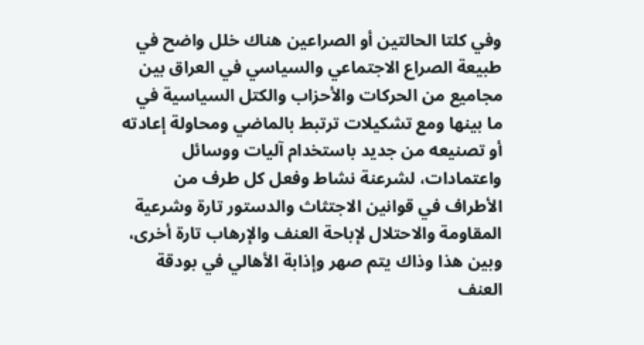وفي كلتا الحالتين أو الصراعين هناك خلل واضح في طبيعة الصراع الاجتماعي والسياسي في العراق بين مجاميع من الحركات والأحزاب والكتل السياسية في ما بينها ومع تشكيلات ترتبط بالماضي ومحاولة إعادته أو تصنيعه من جديد باستخدام آليات ووسائل واعتمادات، لشرعنة نشاط وفعل كل طرف من الأطراف في قوانين الاجتثاث والدستور تارة وشرعية المقاومة والاحتلال لإباحة العنف والإرهاب تارة أخرى، وبين هذا وذاك يتم صهر وإذابة الأهالي في بودقة العنف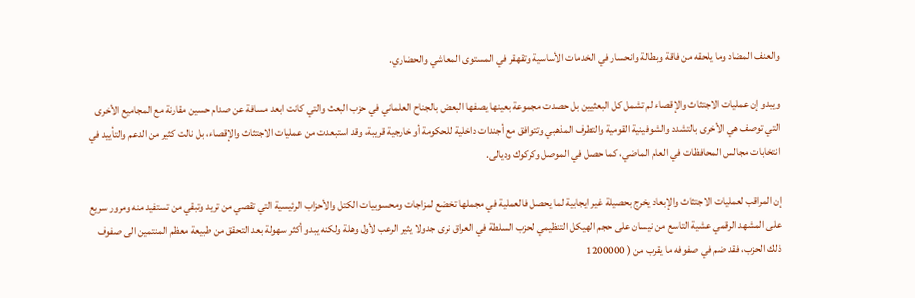والعنف المضاد وما يلحقه من فاقة وبطالة وانحسار في الخدمات الأساسية وتقهقر في المستوى المعاشي والحضاري.

ويبدو إن عمليات الاجتثاث والإقصاء لم تشمل كل البعثيين بل حصدت مجموعة بعينها يصفها البعض بالجناح العلماني في حزب البعث والتي كانت ابعد مسافة عن صدام حسين مقارنة مع المجاميع الأخرى التي توصف هي الأخرى بالتشدد والشوفينية القومية والتطرف المذهبي وتتوافق مع أجندات داخلية للحكومة أو خارجية قريبة، وقد استبعدت من عمليات الاجتثاث والإقصاء، بل نالت كثير من الدعم والتأييد في انتخابات مجالس المحافظات في العام الماضي، كما حصل في الموصل وكركوك وديالى.

إن المراقب لعمليات الاجتثاث والإبعاد يخرج بحصيلة غير ايجابية لما يحصل فالعملية في مجملها تخضع لمزاجات ومحسوبيات الكتل والأحزاب الرئيسية التي تقصي من تريد وتبقي من تستفيد منه ومرور سريع على المشهد الرقمي عشية التاسع من نيسان على حجم الهيكل التنظيمي لحزب السلطة في العراق نرى جدولا يثير الرعب لأول وهلة ولكنه يبدو أكثر سهولة بعد التحقق من طبيعة معظم المنتمين الى صفوف ذلك الحزب، فقد ضم في صفوفه ما يقرب من ( 1200000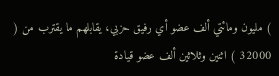) مليون ومائتي ألف عضو أي رفيق حزبي، يقابلهم ما يقترب من ( 32000 ) اثنين وثلاثين ألف عضو قيادة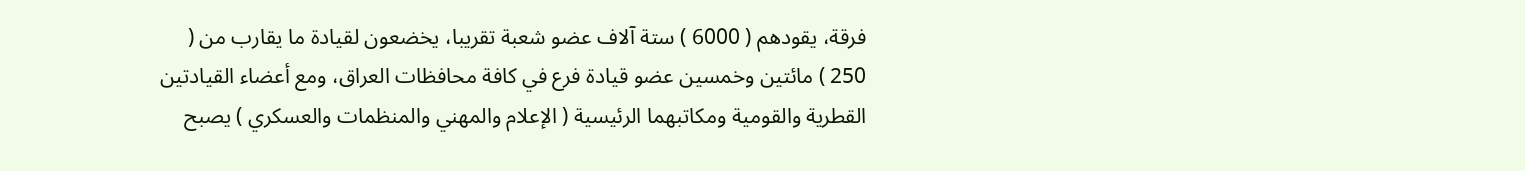فرقة، يقودهم ( 6000 ) ستة آلاف عضو شعبة تقريبا، يخضعون لقيادة ما يقارب من ( 250 ) مائتين وخمسين عضو قيادة فرع في كافة محافظات العراق، ومع أعضاء القيادتين القطرية والقومية ومكاتبهما الرئيسية ( الإعلام والمهني والمنظمات والعسكري ) يصبح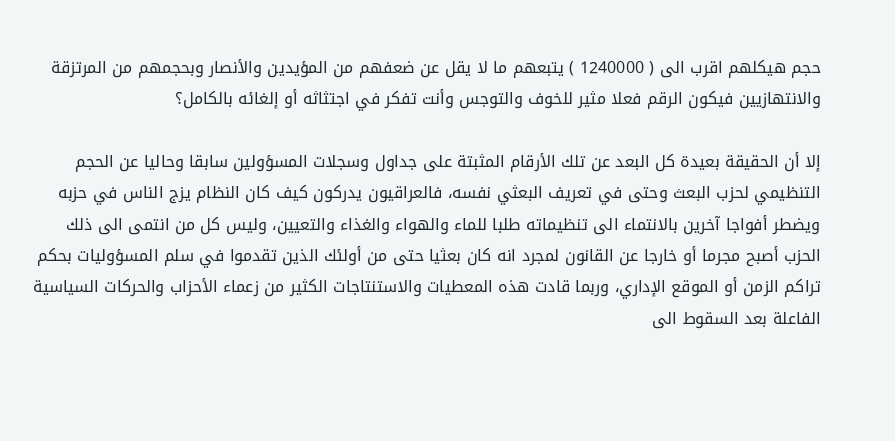حجم هيكلهم اقرب الى ( 1240000 ) يتبعهم ما لا يقل عن ضعفهم من المؤيدين والأنصار وبحجمهم من المرتزقة والانتهازيين فيكون الرقم فعلا مثير للخوف والتوجس وأنت تفكر في اجتثاثه أو إلغائه بالكامل؟

إلا أن الحقيقة بعيدة كل البعد عن تلك الأرقام المثبتة على جداول وسجلات المسؤولين سابقا وحاليا عن الحجم التنظيمي لحزب البعث وحتى في تعريف البعثي نفسه، فالعراقيون يدركون كيف كان النظام يزج الناس في حزبه ويضطر أفواجا آخرين بالانتماء الى تنظيماته طلبا للماء والهواء والغذاء والتعيين، وليس كل من انتمى الى ذلك الحزب أصبح مجرما أو خارجا عن القانون لمجرد انه كان بعثيا حتى من أولئك الذين تقدموا في سلم المسؤوليات بحكم تراكم الزمن أو الموقع الإداري، وربما قادت هذه المعطيات والاستنتاجات الكثير من زعماء الأحزاب والحركات السياسية الفاعلة بعد السقوط الى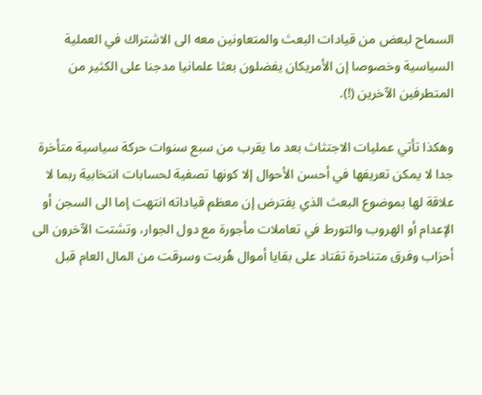السماح لبعض من قيادات البعث والمتعاونين معه الى الاشتراك في العملية السياسية وخصوصا إن الأمريكان يفضلون بعثا علمانيا مدجنا على الكثير من المتطرفين الآخرين (!).

وهكذا تأتي عمليات الاجتثاث بعد ما يقرب من سبع سنوات حركة سياسية متأخرة جدا لا يمكن تعريفها في أحسن الأحوال إلا كونها تصفية لحسابات انتخابية ربما لا علاقة لها بموضوع البعث الذي يفترض إن معظم قياداته انتهت إما الى السجن أو الإعدام أو الهروب والتورط في تعاملات مأجورة مع دول الجوار، وتشتت الآخرون الى أحزاب وفرق متناحرة تقتاد على بقايا أموال هُربت وسرقت من المال العام قبل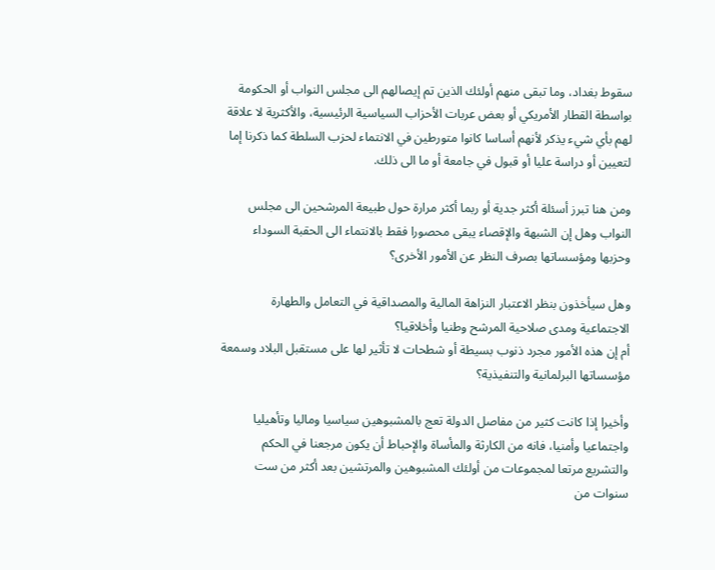سقوط بغداد، وما تبقى منهم أولئك الذين تم إيصالهم الى مجلس النواب أو الحكومة بواسطة القطار الأمريكي أو بعض عربات الأحزاب السياسية الرئيسية، والأكثرية لا علاقة لهم بأي شيء يذكر لأنهم أساسا كانوا متورطين في الانتماء لحزب السلطة كما ذكرنا إما لتعيين أو دراسة عليا أو قبول في جامعة أو ما الى ذلك.

ومن هنا تبرز أسئلة أكثر جدية أو ربما أكثر مرارة حول طبيعة المرشحين الى مجلس النواب وهل إن الشبهة والإقصاء يبقى محصورا فقط بالانتماء الى الحقبة السوداء وحزبها ومؤسساتها بصرف النظر عن الأمور الأخرى؟

وهل سيأخذون بنظر الاعتبار النزاهة المالية والمصداقية في التعامل والطهارة الاجتماعية ومدى صلاحية المرشح وطنيا وأخلاقيا؟
أم إن هذه الأمور مجرد ذنوب بسيطة أو شطحات لا تأثير لها على مستقبل البلاد وسمعة مؤسساتها البرلمانية والتنفيذية؟

وأخيرا إذا كانت كثير من مفاصل الدولة تعج بالمشبوهين سياسيا وماليا وتأهيليا واجتماعيا وأمنيا، فانه من الكارثة والمأساة والإحباط أن يكون مرجعنا في الحكم والتشريع مرتعا لمجموعات من أولئك المشبوهين والمرتشين بعد أكثر من ست سنوات من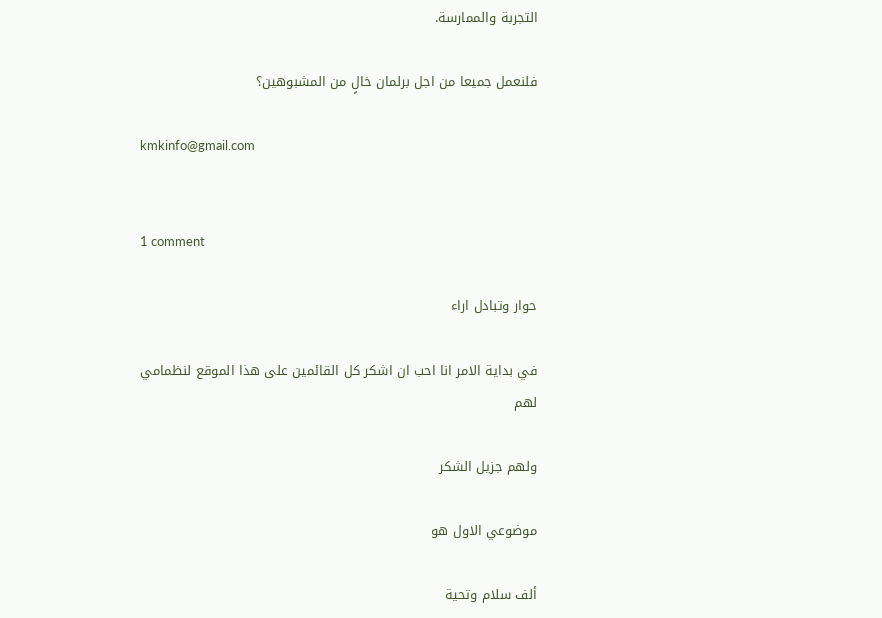التجربة والممارسة.

فلنعمل جميعا من اجل برلمان خالٍ من المشبوهين؟

kmkinfo@gmail.com


1 comment

حوار وتبادل اراء

في بداية الامر انا احب ان اشكر كل القائمين على هذا الموقع لنظمامي لهم

ولهم جزيل الشكر

موضوعي الاول هو

ألف سلام وتحية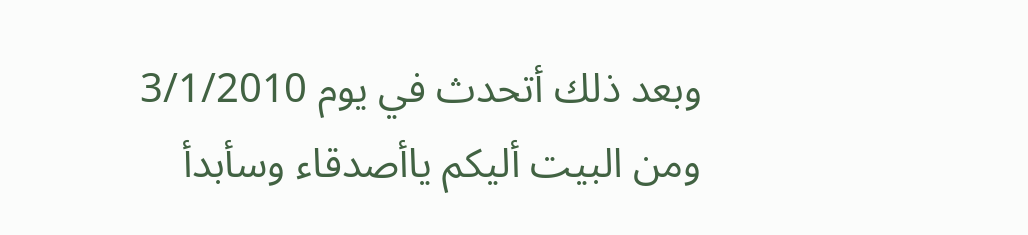وبعد ذلك أتحدث في يوم 3/1/2010  ومن البيت أليكم ياأصدقاء وسأبدأ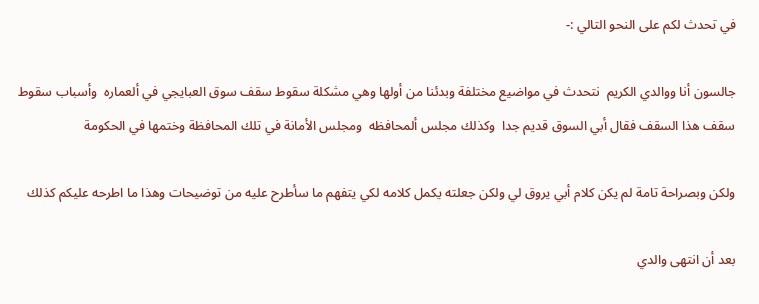في تحدث لكم على النحو التالي :-

جالسون أنا ووالدي الكريم  نتحدث في مواضيع مختلفة وبدئنا من أولها وهي مشكلة سقوط سقف سوق العبايجي في ألعماره  وأسباب سقوط سقف هذا السقف فقال أبي السوق قديم جدا  وكذلك مجلس ألمحافظه  ومجلس الأمانة في تلك المحافظة وختمها في الحكومة

ولكن وبصراحة تامة لم يكن كلام أبي يروق لي ولكن جعلته يكمل كلامه لكي يتفهم ما سأطرح عليه من توضيحات وهذا ما اطرحه عليكم كذلك

بعد أن انتهى والدي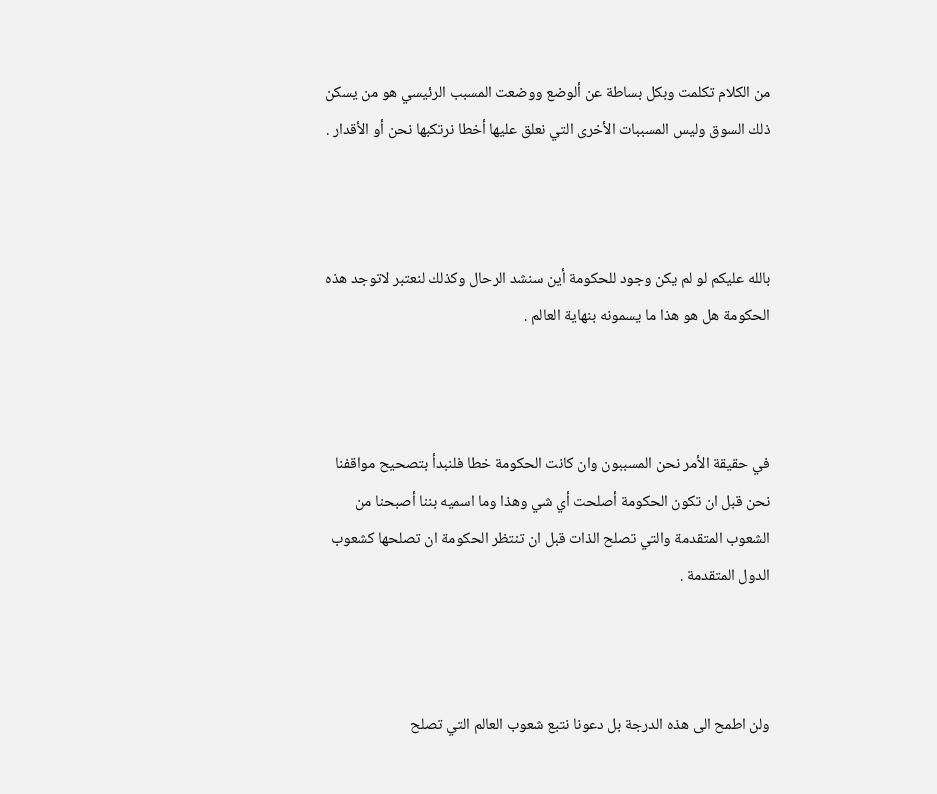من الكلام تكلمت وبكل بساطة عن ألوضع ووضعت المسبب الرئيسي هو من يسكن ذلك السوق وليس المسببات الأخرى التي نعلق عليها أخطا نرتكبها نحن أو الأقدار .



بالله عليكم لو لم يكن وجود للحكومة أين سنشد الرحال وكذلك لنعتبر لاتوجد هذه الحكومة هل هو هذا ما يسمونه بنهاية العالم .



في حقيقة الأمر نحن المسببون وان كانت الحكومة خطا فلنبدأ بتصحيح مواقفنا نحن قبل ان تكون الحكومة أصلحت أي شي وهذا وما اسميه بننا أصبحنا من الشعوب المتقدمة والتي تصلح الذات قبل ان تنتظر الحكومة ان تصلحها كشعوب الدول المتقدمة .



ولن اطمح الى هذه الدرجة بل دعونا نتبع شعوب العالم التي تصلح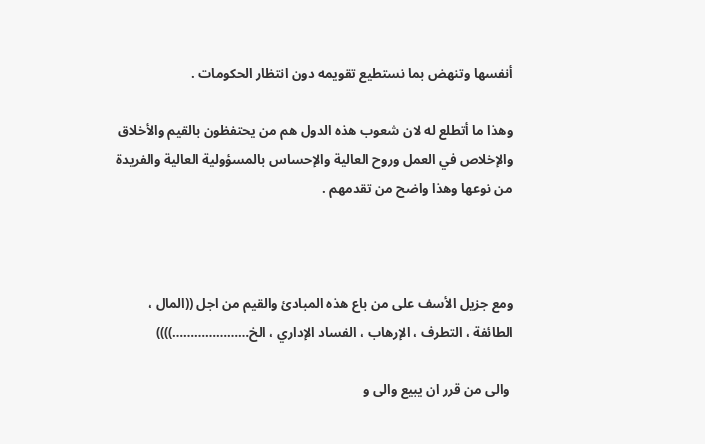أنفسها وتنهض بما نستطيع تقويمه دون انتظار الحكومات .

وهذا ما أتطلع له لان شعوب هذه الدول هم من يحتفظون بالقيم والأخلاق والإخلاص في العمل وروح العالية والإحساس بالمسؤولية العالية والفريدة من نوعها وهذا واضح من تقدمهم .



ومع جزيل الأسف على من باع هذه المبادئ والقيم من اجل ((المال ، الطائفة ، التطرف ، الإرهاب ، الفساد الإداري ، الخ…………………))))

 والى من قرر ان يبيع والى و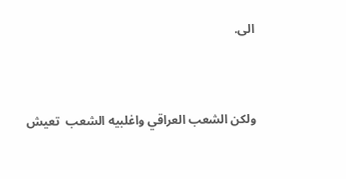الى.



ولكن الشعب العراقي واغلبيه الشعب  تعيش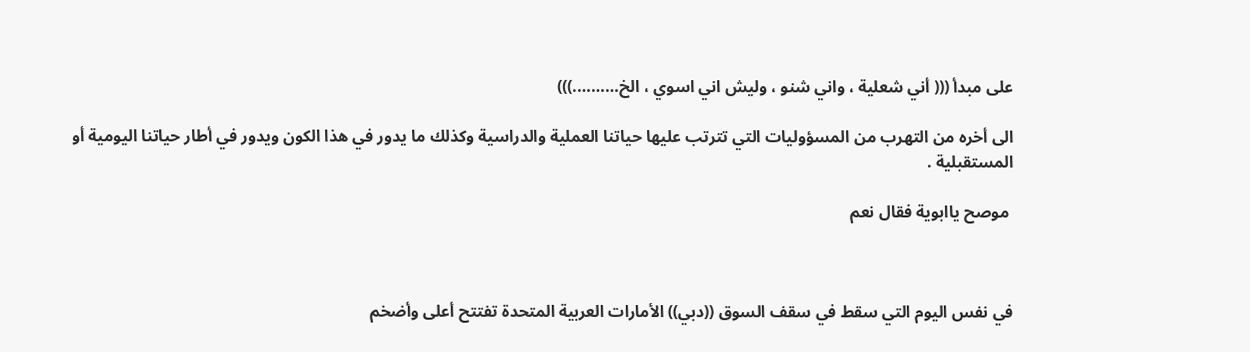على مبدأ ((( أني شعلية ، واني شنو ، وليش اني اسوي ، الخ……….)))

الى أخره من التهرب من المسؤوليات التي تترتب عليها حياتنا العملية والدراسية وكذلك ما يدور في هذا الكون ويدور في أطار حياتنا اليومية أو المستقبلية .

 موصح ياابوية فقال نعم



في نفس اليوم التي سقط في سقف السوق ((دبي)) الأمارات العربية المتحدة تفتتح أعلى وأضخم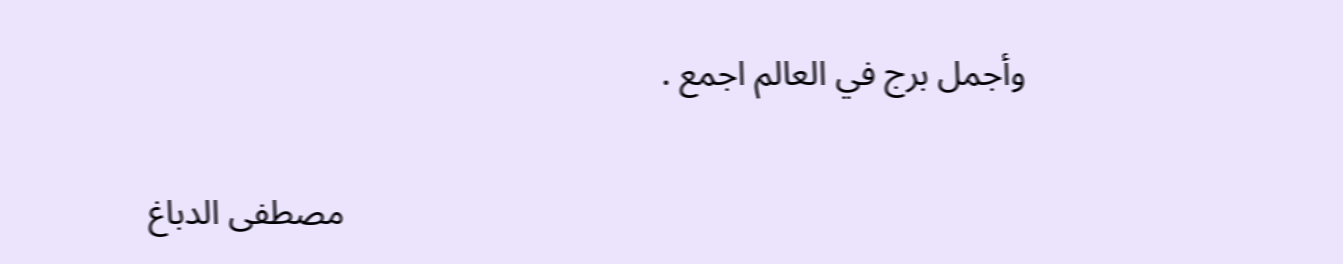وأجمل برج في العالم اجمع .

                                                                             مصطفى الدباغ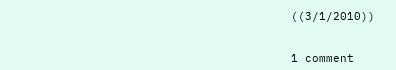((3/1/2010))


1 comment